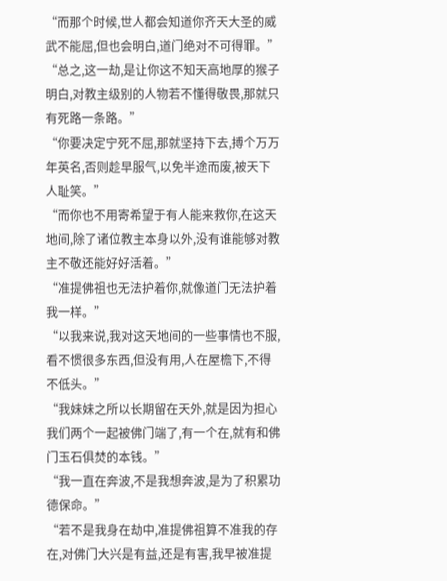“而那个时候,世人都会知道你齐天大圣的威武不能屈,但也会明白,道门绝对不可得罪。”
“总之,这一劫,是让你这不知天高地厚的猴子明白,对教主级别的人物若不懂得敬畏,那就只有死路一条路。”
“你要决定宁死不屈,那就坚持下去,搏个万万年英名,否则趁早服气,以免半途而废,被天下人耻笑。”
“而你也不用寄希望于有人能来救你,在这天地间,除了诸位教主本身以外,没有谁能够对教主不敬还能好好活着。”
“准提佛祖也无法护着你,就像道门无法护着我一样。”
“以我来说,我对这天地间的一些事情也不服,看不惯很多东西,但没有用,人在屋檐下,不得不低头。”
“我妹妹之所以长期留在天外,就是因为担心我们两个一起被佛门端了,有一个在,就有和佛门玉石俱焚的本钱。”
“我一直在奔波,不是我想奔波,是为了积累功德保命。”
“若不是我身在劫中,准提佛祖算不准我的存在,对佛门大兴是有益,还是有害,我早被准提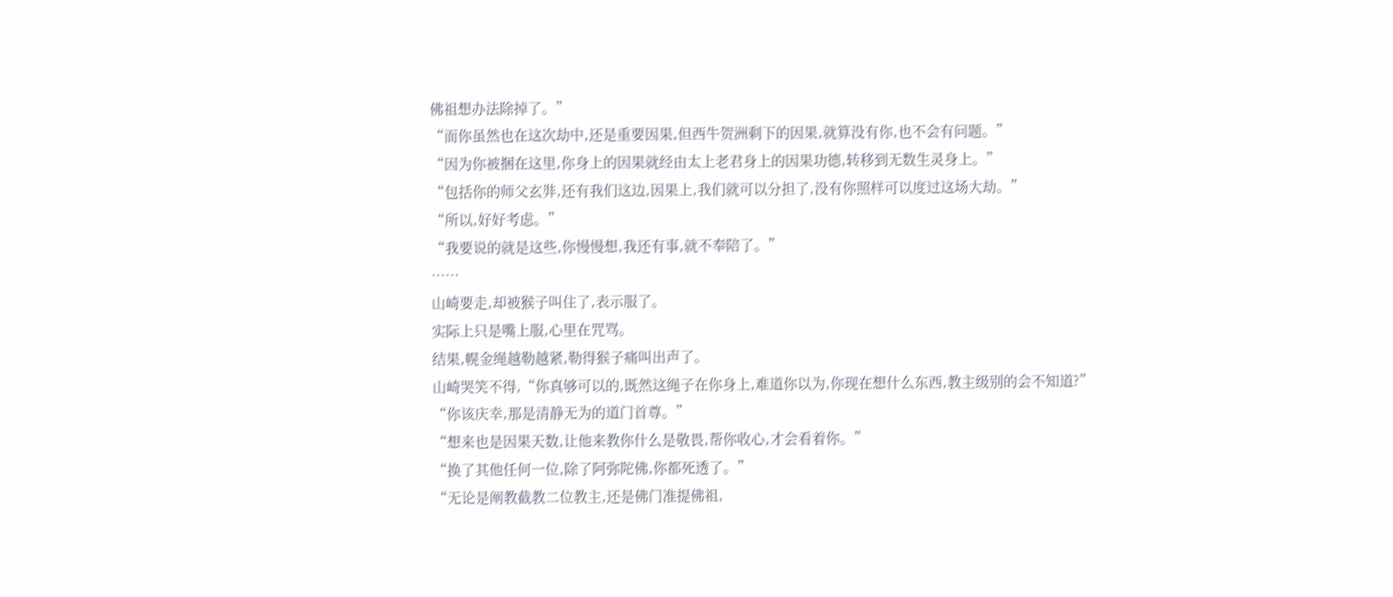佛祖想办法除掉了。”
“而你虽然也在这次劫中,还是重要因果,但西牛贺洲剩下的因果,就算没有你,也不会有问题。”
“因为你被捆在这里,你身上的因果就经由太上老君身上的因果功德,转移到无数生灵身上。”
“包括你的师父玄弉,还有我们这边,因果上,我们就可以分担了,没有你照样可以度过这场大劫。”
“所以,好好考虑。”
“我要说的就是这些,你慢慢想,我还有事,就不奉陪了。”
……
山崎要走,却被猴子叫住了,表示服了。
实际上只是嘴上服,心里在咒骂。
结果,幌金绳越勒越紧,勒得猴子痛叫出声了。
山崎哭笑不得,“你真够可以的,既然这绳子在你身上,难道你以为,你现在想什么东西,教主级别的会不知道?”
“你该庆幸,那是清静无为的道门首尊。”
“想来也是因果天数,让他来教你什么是敬畏,帮你收心,才会看着你。”
“换了其他任何一位,除了阿弥陀佛,你都死透了。”
“无论是阐教截教二位教主,还是佛门准提佛祖,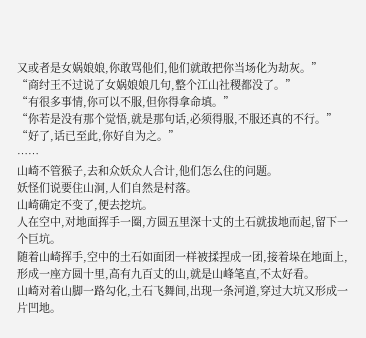又或者是女娲娘娘,你敢骂他们,他们就敢把你当场化为劫灰。”
“商纣王不过说了女娲娘娘几句,整个江山社稷都没了。”
“有很多事情,你可以不服,但你得拿命填。”
“你若是没有那个觉悟,就是那句话,必须得服,不服还真的不行。”
“好了,话已至此,你好自为之。”
……
山崎不管猴子,去和众妖众人合计,他们怎么住的问题。
妖怪们说要住山洞,人们自然是村落。
山崎确定不变了,便去挖坑。
人在空中,对地面挥手一圈,方圆五里深十丈的土石就拔地而起,留下一个巨坑。
随着山崎挥手,空中的土石如面团一样被揉捏成一团,接着垛在地面上,形成一座方圆十里,高有九百丈的山,就是山峰笔直,不太好看。
山崎对着山脚一路勾化,土石飞舞间,出现一条河道,穿过大坑又形成一片凹地。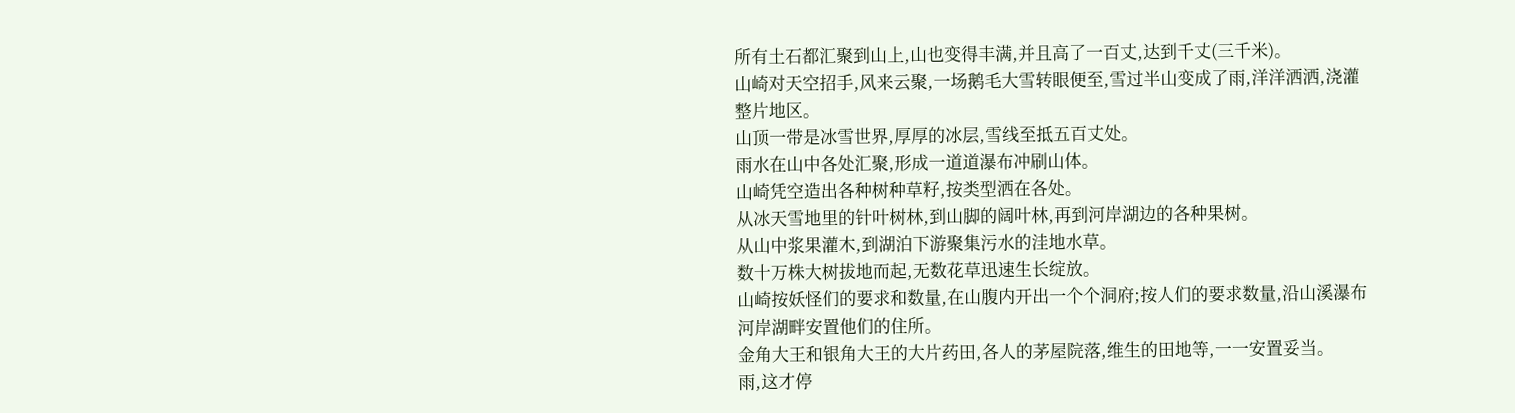所有土石都汇聚到山上,山也变得丰满,并且高了一百丈,达到千丈(三千米)。
山崎对天空招手,风来云聚,一场鹅毛大雪转眼便至,雪过半山变成了雨,洋洋洒洒,浇灌整片地区。
山顶一带是冰雪世界,厚厚的冰层,雪线至抵五百丈处。
雨水在山中各处汇聚,形成一道道瀑布冲刷山体。
山崎凭空造出各种树种草籽,按类型洒在各处。
从冰天雪地里的针叶树林,到山脚的阔叶林,再到河岸湖边的各种果树。
从山中浆果灌木,到湖泊下游聚集污水的洼地水草。
数十万株大树拔地而起,无数花草迅速生长绽放。
山崎按妖怪们的要求和数量,在山腹内开出一个个洞府;按人们的要求数量,沿山溪瀑布河岸湖畔安置他们的住所。
金角大王和银角大王的大片药田,各人的茅屋院落,维生的田地等,一一安置妥当。
雨,这才停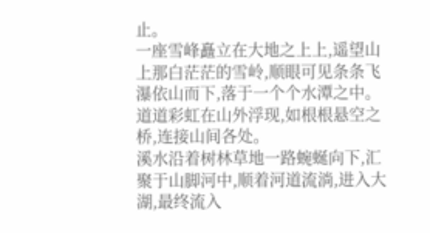止。
一座雪峰矗立在大地之上上,遥望山上那白茫茫的雪岭,顺眼可见条条飞瀑依山而下,落于一个个水潭之中。
道道彩虹在山外浮现,如根根悬空之桥,连接山间各处。
溪水沿着树林草地一路蜿蜒向下,汇聚于山脚河中,顺着河道流淌,进入大湖,最终流入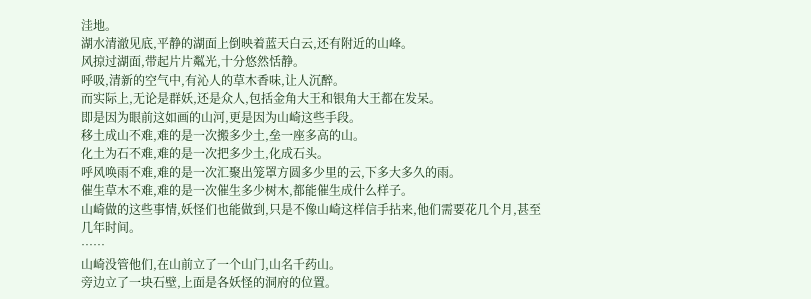洼地。
湖水清澈见底,平静的湖面上倒映着蓝天白云,还有附近的山峰。
风掠过湖面,带起片片粼光,十分悠然恬静。
呼吸,清新的空气中,有沁人的草木香味,让人沉醉。
而实际上,无论是群妖,还是众人,包括金角大王和银角大王都在发呆。
即是因为眼前这如画的山河,更是因为山崎这些手段。
移土成山不难,难的是一次搬多少土,垒一座多高的山。
化土为石不难,难的是一次把多少土,化成石头。
呼风唤雨不难,难的是一次汇聚出笼罩方圆多少里的云,下多大多久的雨。
催生草木不难,难的是一次催生多少树木,都能催生成什么样子。
山崎做的这些事情,妖怪们也能做到,只是不像山崎这样信手拈来,他们需要花几个月,甚至几年时间。
……
山崎没管他们,在山前立了一个山门,山名千药山。
旁边立了一块石壁,上面是各妖怪的洞府的位置。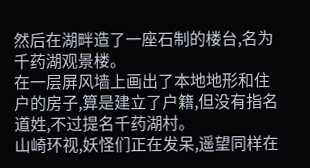然后在湖畔造了一座石制的楼台,名为千药湖观景楼。
在一层屏风墙上画出了本地地形和住户的房子,算是建立了户籍,但没有指名道姓,不过提名千药湖村。
山崎环视,妖怪们正在发呆,遥望同样在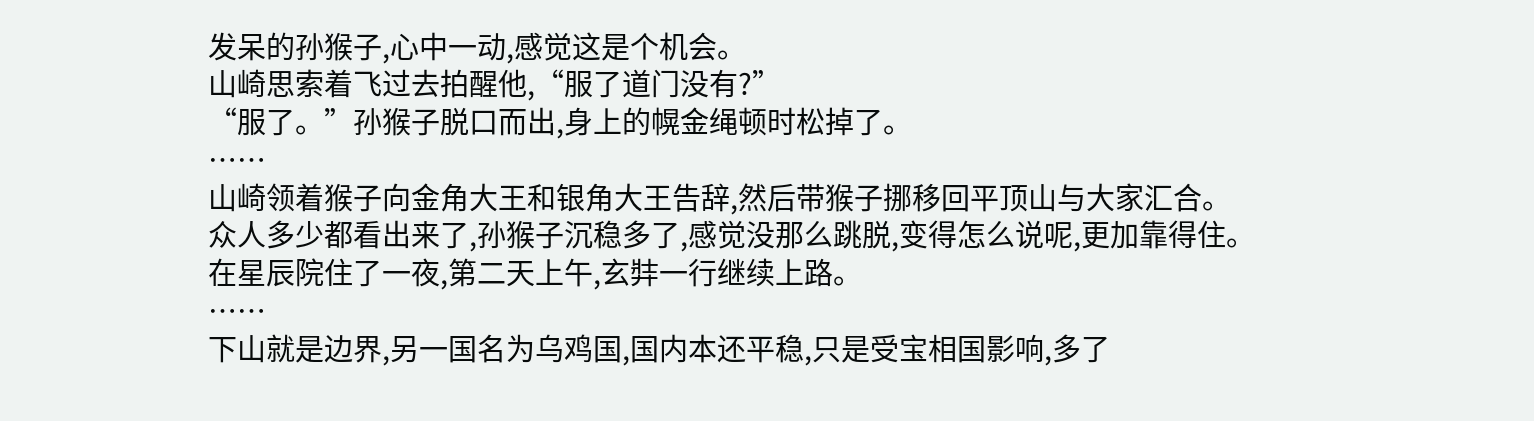发呆的孙猴子,心中一动,感觉这是个机会。
山崎思索着飞过去拍醒他,“服了道门没有?”
“服了。”孙猴子脱口而出,身上的幌金绳顿时松掉了。
……
山崎领着猴子向金角大王和银角大王告辞,然后带猴子挪移回平顶山与大家汇合。
众人多少都看出来了,孙猴子沉稳多了,感觉没那么跳脱,变得怎么说呢,更加靠得住。
在星辰院住了一夜,第二天上午,玄弉一行继续上路。
……
下山就是边界,另一国名为乌鸡国,国内本还平稳,只是受宝相国影响,多了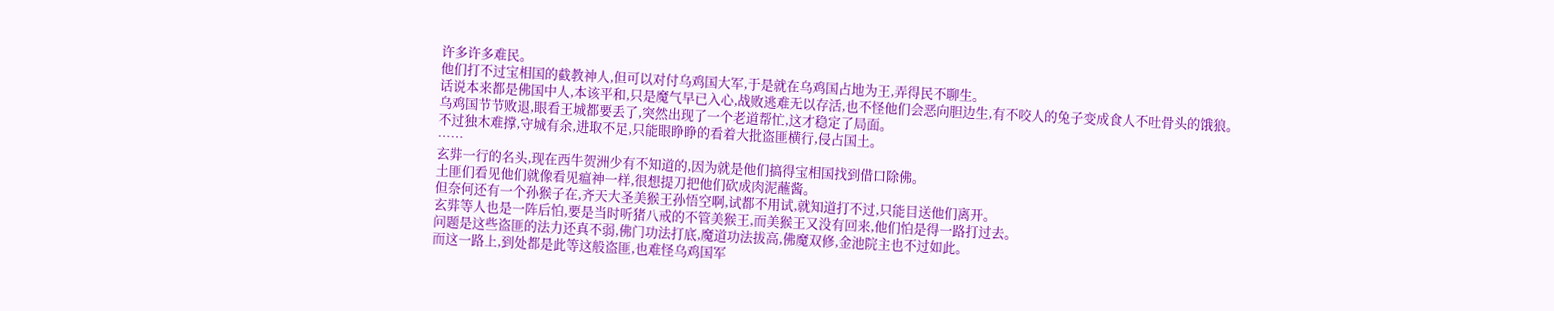许多许多难民。
他们打不过宝相国的截教神人,但可以对付乌鸡国大军,于是就在乌鸡国占地为王,弄得民不聊生。
话说本来都是佛国中人,本该平和,只是魔气早已入心,战败逃难无以存活,也不怪他们会恶向胆边生,有不咬人的兔子变成食人不吐骨头的饿狼。
乌鸡国节节败退,眼看王城都要丢了,突然出现了一个老道帮忙,这才稳定了局面。
不过独木难撑,守城有余,进取不足,只能眼睁睁的看着大批盗匪横行,侵占国土。
……
玄弉一行的名头,现在西牛贺洲少有不知道的,因为就是他们搞得宝相国找到借口除佛。
土匪们看见他们就像看见瘟神一样,很想提刀把他们砍成肉泥蘸酱。
但奈何还有一个孙猴子在,齐天大圣美猴王孙悟空啊,试都不用试,就知道打不过,只能目送他们离开。
玄弉等人也是一阵后怕,要是当时听猪八戒的不管美猴王,而美猴王又没有回来,他们怕是得一路打过去。
问题是这些盗匪的法力还真不弱,佛门功法打底,魔道功法拔高,佛魔双修,金池院主也不过如此。
而这一路上,到处都是此等这般盗匪,也难怪乌鸡国军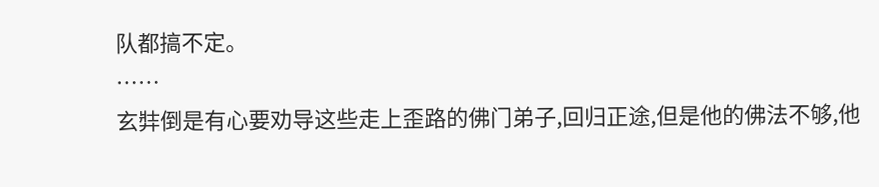队都搞不定。
……
玄弉倒是有心要劝导这些走上歪路的佛门弟子,回归正途,但是他的佛法不够,他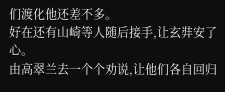们渡化他还差不多。
好在还有山崎等人随后接手,让玄弉安了心。
由高翠兰去一个个劝说,让他们各自回归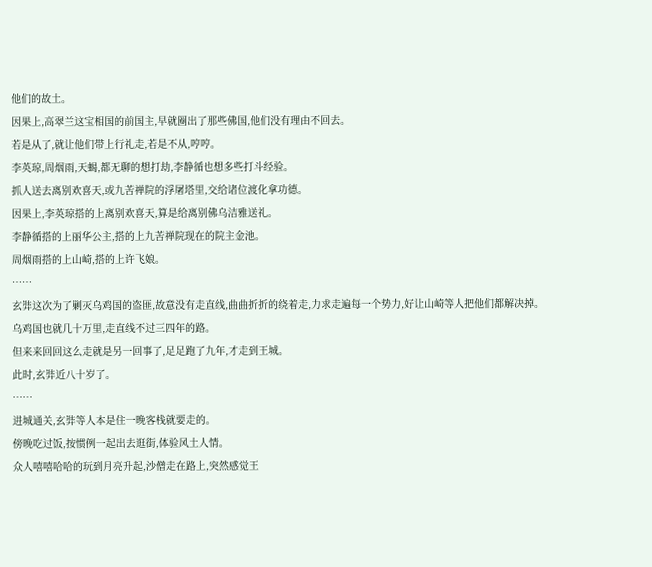他们的故土。
因果上,高翠兰这宝相国的前国主,早就圈出了那些佛国,他们没有理由不回去。
若是从了,就让他们带上行礼走,若是不从,哼哼。
李英琼,周烟雨,天蝎,都无聊的想打劫,李静循也想多些打斗经验。
抓人送去离别欢喜天,或九苦禅院的浮屠塔里,交给诸位渡化拿功德。
因果上,李英琼搭的上离别欢喜天,算是给离别佛乌洁雅送礼。
李静循搭的上丽华公主,搭的上九苦禅院现在的院主金池。
周烟雨搭的上山崎,搭的上许飞娘。
……
玄弉这次为了剿灭乌鸡国的盗匪,故意没有走直线,曲曲折折的绕着走,力求走遍每一个势力,好让山崎等人把他们都解决掉。
乌鸡国也就几十万里,走直线不过三四年的路。
但来来回回这么走就是另一回事了,足足跑了九年,才走到王城。
此时,玄弉近八十岁了。
……
进城通关,玄弉等人本是住一晚客栈就要走的。
傍晚吃过饭,按惯例一起出去逛街,体验风土人情。
众人嘻嘻哈哈的玩到月亮升起,沙僧走在路上,突然感觉王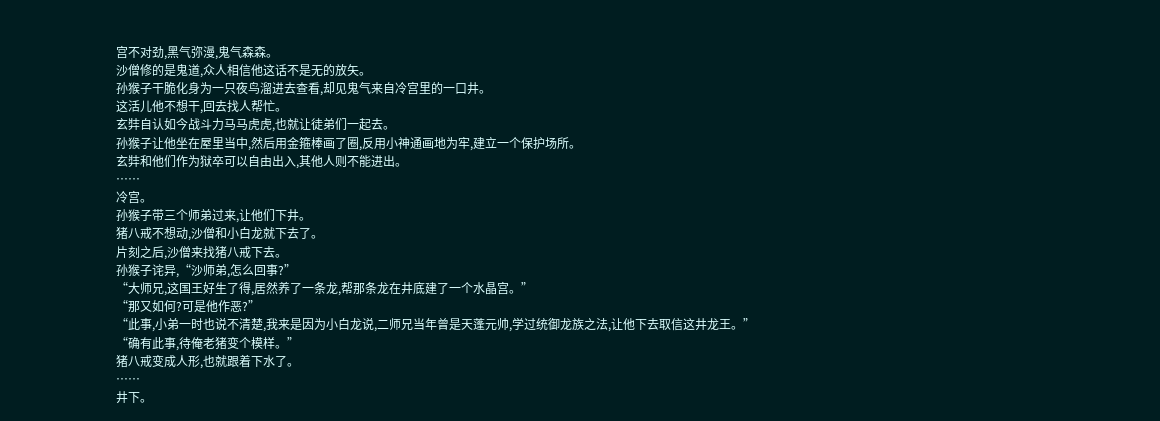宫不对劲,黑气弥漫,鬼气森森。
沙僧修的是鬼道,众人相信他这话不是无的放矢。
孙猴子干脆化身为一只夜鸟溜进去查看,却见鬼气来自冷宫里的一口井。
这活儿他不想干,回去找人帮忙。
玄弉自认如今战斗力马马虎虎,也就让徒弟们一起去。
孙猴子让他坐在屋里当中,然后用金箍棒画了圈,反用小神通画地为牢,建立一个保护场所。
玄弉和他们作为狱卒可以自由出入,其他人则不能进出。
……
冷宫。
孙猴子带三个师弟过来,让他们下井。
猪八戒不想动,沙僧和小白龙就下去了。
片刻之后,沙僧来找猪八戒下去。
孙猴子诧异,“沙师弟,怎么回事?”
“大师兄,这国王好生了得,居然养了一条龙,帮那条龙在井底建了一个水晶宫。”
“那又如何?可是他作恶?”
“此事,小弟一时也说不清楚,我来是因为小白龙说,二师兄当年曾是天蓬元帅,学过统御龙族之法,让他下去取信这井龙王。”
“确有此事,待俺老猪变个模样。”
猪八戒变成人形,也就跟着下水了。
……
井下。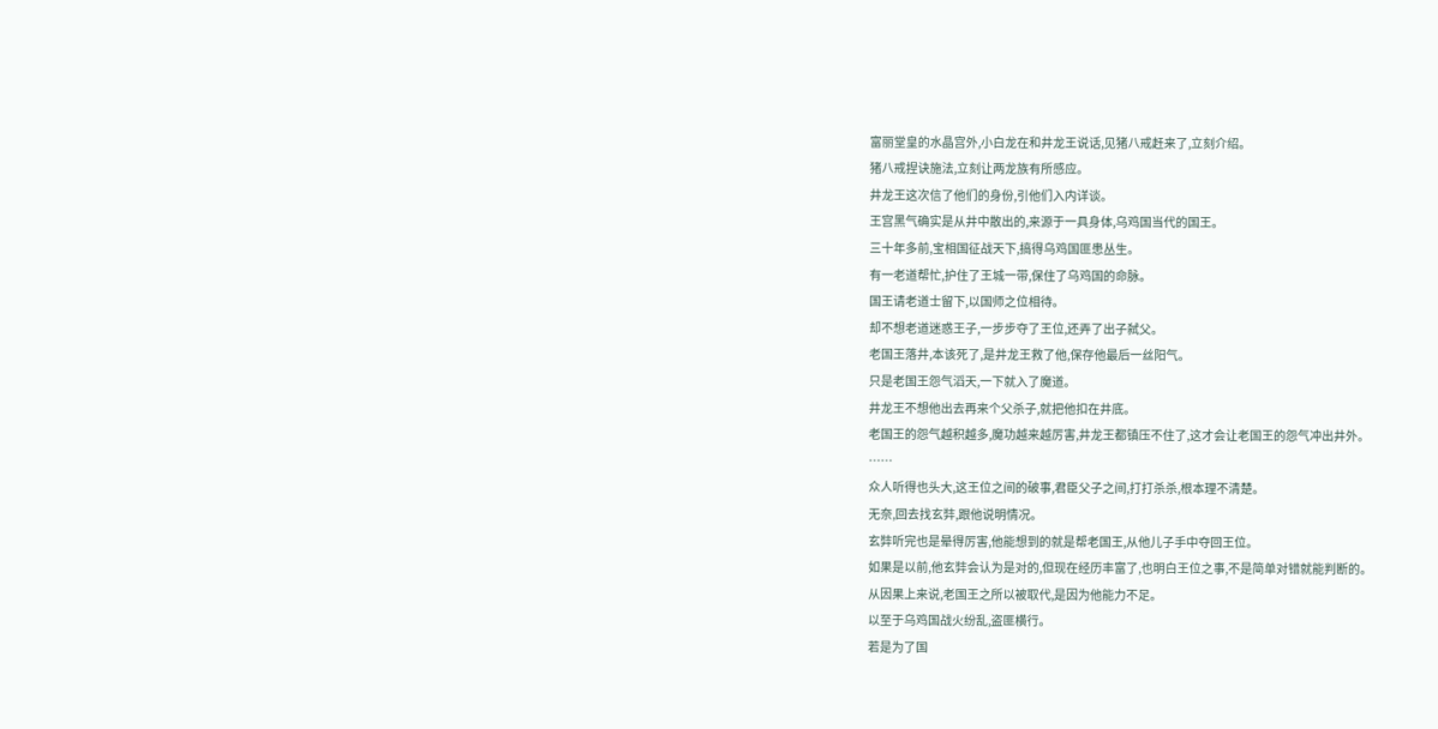富丽堂皇的水晶宫外,小白龙在和井龙王说话,见猪八戒赶来了,立刻介绍。
猪八戒捏诀施法,立刻让两龙族有所感应。
井龙王这次信了他们的身份,引他们入内详谈。
王宫黑气确实是从井中散出的,来源于一具身体,乌鸡国当代的国王。
三十年多前,宝相国征战天下,搞得乌鸡国匪患丛生。
有一老道帮忙,护住了王城一带,保住了乌鸡国的命脉。
国王请老道士留下,以国师之位相待。
却不想老道迷惑王子,一步步夺了王位,还弄了出子弑父。
老国王落井,本该死了,是井龙王救了他,保存他最后一丝阳气。
只是老国王怨气滔天,一下就入了魔道。
井龙王不想他出去再来个父杀子,就把他扣在井底。
老国王的怨气越积越多,魔功越来越厉害,井龙王都镇压不住了,这才会让老国王的怨气冲出井外。
……
众人听得也头大,这王位之间的破事,君臣父子之间,打打杀杀,根本理不清楚。
无奈,回去找玄弉,跟他说明情况。
玄弉听完也是晕得厉害,他能想到的就是帮老国王,从他儿子手中夺回王位。
如果是以前,他玄弉会认为是对的,但现在经历丰富了,也明白王位之事,不是简单对错就能判断的。
从因果上来说,老国王之所以被取代,是因为他能力不足。
以至于乌鸡国战火纷乱,盗匪横行。
若是为了国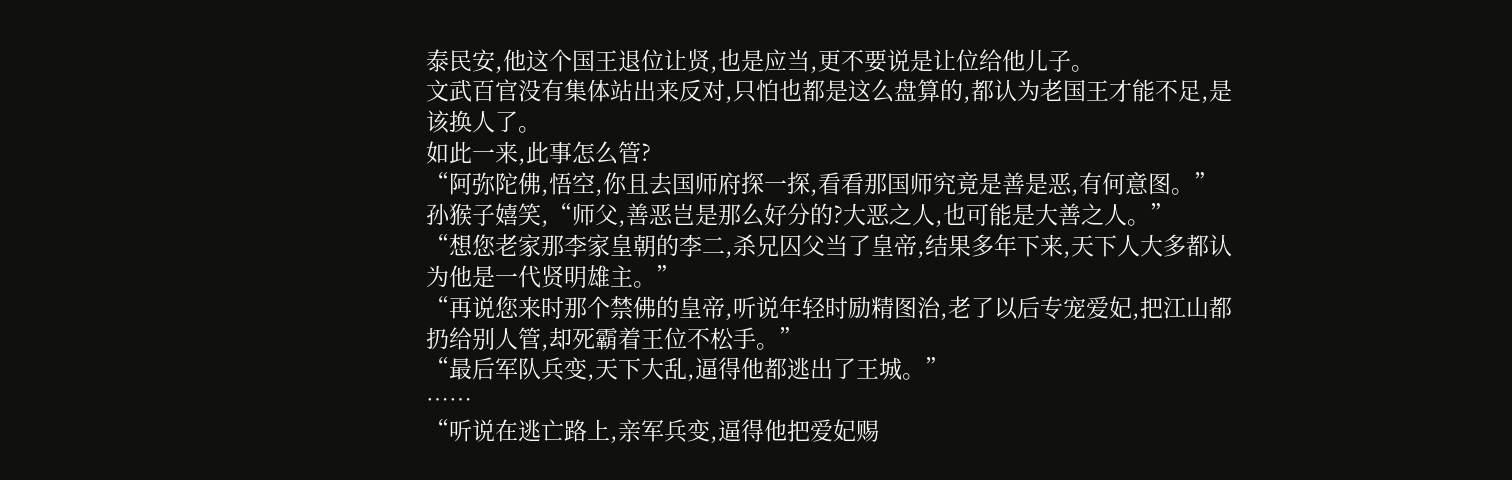泰民安,他这个国王退位让贤,也是应当,更不要说是让位给他儿子。
文武百官没有集体站出来反对,只怕也都是这么盘算的,都认为老国王才能不足,是该换人了。
如此一来,此事怎么管?
“阿弥陀佛,悟空,你且去国师府探一探,看看那国师究竟是善是恶,有何意图。”
孙猴子嬉笑,“师父,善恶岂是那么好分的?大恶之人,也可能是大善之人。”
“想您老家那李家皇朝的李二,杀兄囚父当了皇帝,结果多年下来,天下人大多都认为他是一代贤明雄主。”
“再说您来时那个禁佛的皇帝,听说年轻时励精图治,老了以后专宠爱妃,把江山都扔给别人管,却死霸着王位不松手。”
“最后军队兵变,天下大乱,逼得他都逃出了王城。”
……
“听说在逃亡路上,亲军兵变,逼得他把爱妃赐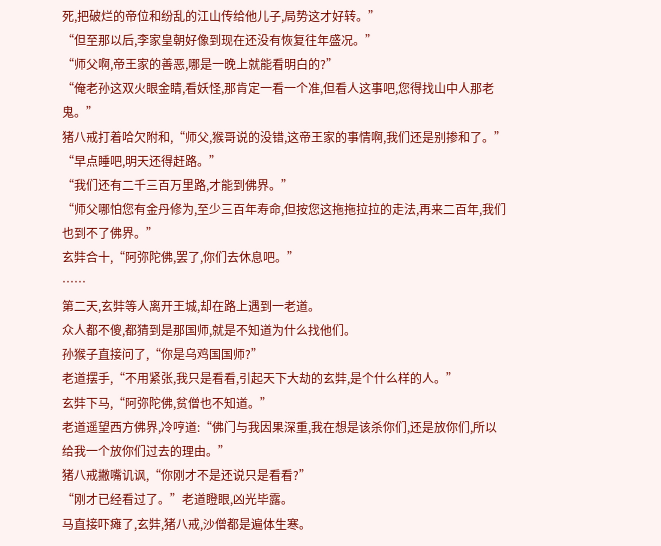死,把破烂的帝位和纷乱的江山传给他儿子,局势这才好转。”
“但至那以后,李家皇朝好像到现在还没有恢复往年盛况。”
“师父啊,帝王家的善恶,哪是一晚上就能看明白的?”
“俺老孙这双火眼金睛,看妖怪,那肯定一看一个准,但看人这事吧,您得找山中人那老鬼。”
猪八戒打着哈欠附和,“师父,猴哥说的没错,这帝王家的事情啊,我们还是别掺和了。”
“早点睡吧,明天还得赶路。”
“我们还有二千三百万里路,才能到佛界。”
“师父哪怕您有金丹修为,至少三百年寿命,但按您这拖拖拉拉的走法,再来二百年,我们也到不了佛界。”
玄弉合十,“阿弥陀佛,罢了,你们去休息吧。”
……
第二天,玄弉等人离开王城,却在路上遇到一老道。
众人都不傻,都猜到是那国师,就是不知道为什么找他们。
孙猴子直接问了,“你是乌鸡国国师?”
老道摆手,“不用紧张,我只是看看,引起天下大劫的玄弉,是个什么样的人。”
玄弉下马,“阿弥陀佛,贫僧也不知道。”
老道遥望西方佛界,冷哼道:“佛门与我因果深重,我在想是该杀你们,还是放你们,所以给我一个放你们过去的理由。”
猪八戒撇嘴讥讽,“你刚才不是还说只是看看?”
“刚才已经看过了。”老道瞪眼,凶光毕露。
马直接吓瘫了,玄弉,猪八戒,沙僧都是遍体生寒。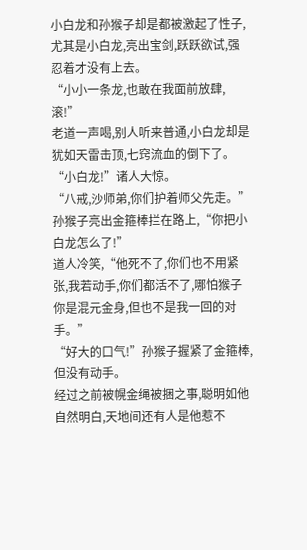小白龙和孙猴子却是都被激起了性子,尤其是小白龙,亮出宝剑,跃跃欲试,强忍着才没有上去。
“小小一条龙,也敢在我面前放肆,滚!”
老道一声喝,别人听来普通,小白龙却是犹如天雷击顶,七窍流血的倒下了。
“小白龙!”诸人大惊。
“八戒,沙师弟,你们护着师父先走。”孙猴子亮出金箍棒拦在路上,“你把小白龙怎么了!”
道人冷笑,“他死不了,你们也不用紧张,我若动手,你们都活不了,哪怕猴子你是混元金身,但也不是我一回的对手。”
“好大的口气!”孙猴子握紧了金箍棒,但没有动手。
经过之前被幌金绳被捆之事,聪明如他自然明白,天地间还有人是他惹不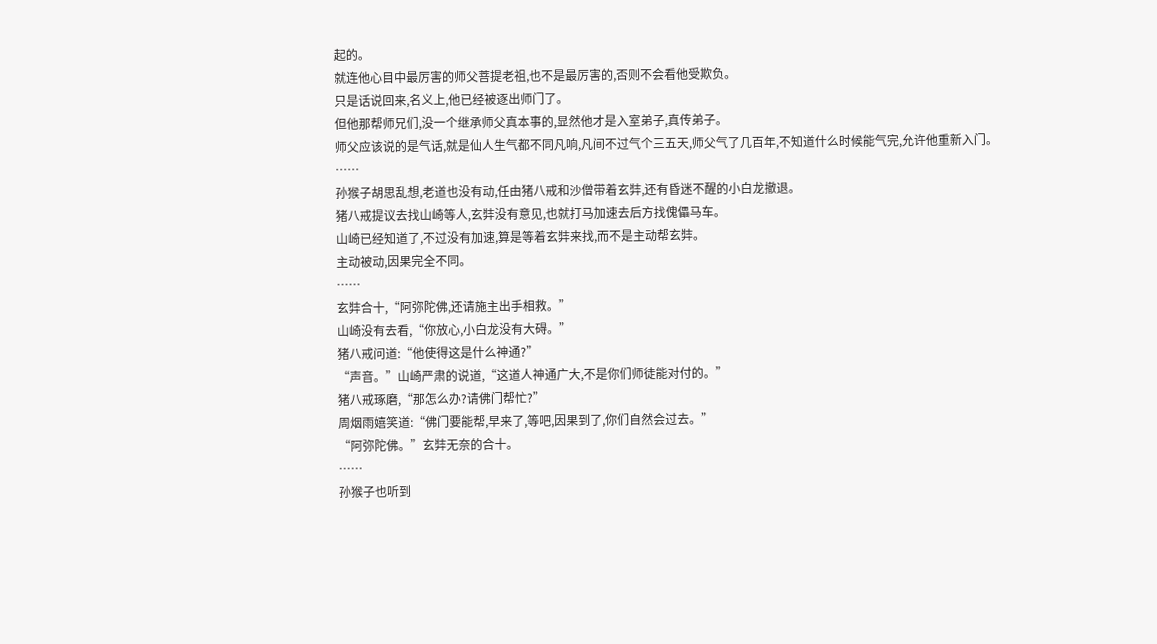起的。
就连他心目中最厉害的师父菩提老祖,也不是最厉害的,否则不会看他受欺负。
只是话说回来,名义上,他已经被逐出师门了。
但他那帮师兄们,没一个继承师父真本事的,显然他才是入室弟子,真传弟子。
师父应该说的是气话,就是仙人生气都不同凡响,凡间不过气个三五天,师父气了几百年,不知道什么时候能气完,允许他重新入门。
……
孙猴子胡思乱想,老道也没有动,任由猪八戒和沙僧带着玄弉,还有昏迷不醒的小白龙撤退。
猪八戒提议去找山崎等人,玄弉没有意见,也就打马加速去后方找傀儡马车。
山崎已经知道了,不过没有加速,算是等着玄弉来找,而不是主动帮玄弉。
主动被动,因果完全不同。
……
玄弉合十,“阿弥陀佛,还请施主出手相救。”
山崎没有去看,“你放心,小白龙没有大碍。”
猪八戒问道:“他使得这是什么神通?”
“声音。”山崎严肃的说道,“这道人神通广大,不是你们师徒能对付的。”
猪八戒琢磨,“那怎么办?请佛门帮忙?”
周烟雨嬉笑道:“佛门要能帮,早来了,等吧,因果到了,你们自然会过去。”
“阿弥陀佛。”玄弉无奈的合十。
……
孙猴子也听到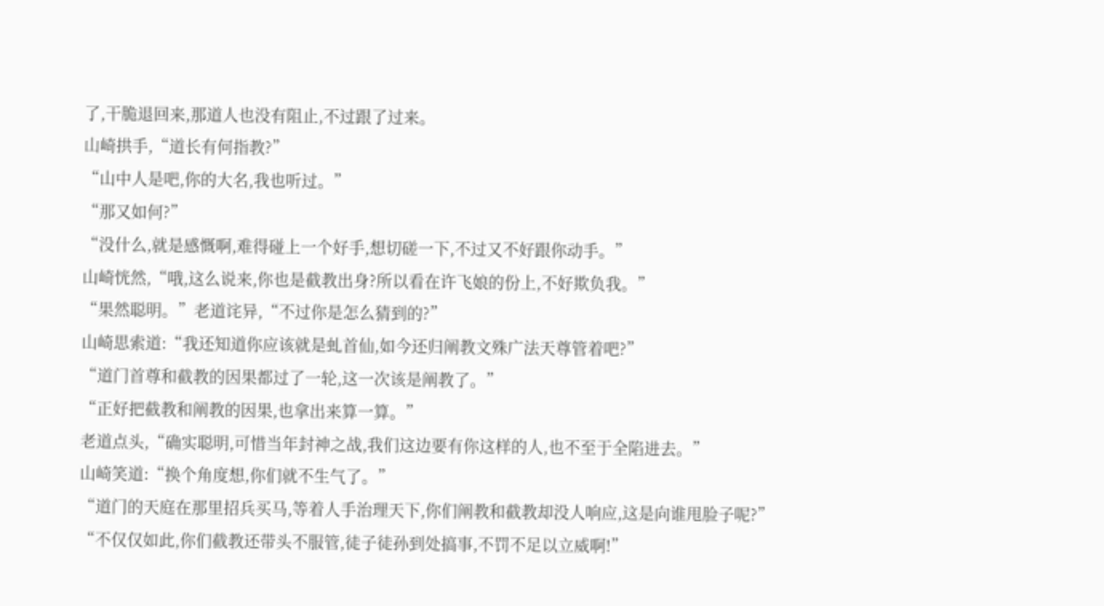了,干脆退回来,那道人也没有阻止,不过跟了过来。
山崎拱手,“道长有何指教?”
“山中人是吧,你的大名,我也听过。”
“那又如何?”
“没什么,就是感慨啊,难得碰上一个好手,想切磋一下,不过又不好跟你动手。”
山崎恍然,“哦,这么说来,你也是截教出身?所以看在许飞娘的份上,不好欺负我。”
“果然聪明。”老道诧异,“不过你是怎么猜到的?”
山崎思索道:“我还知道你应该就是虬首仙,如今还归阐教文殊广法天尊管着吧?”
“道门首尊和截教的因果都过了一轮,这一次该是阐教了。”
“正好把截教和阐教的因果,也拿出来算一算。”
老道点头,“确实聪明,可惜当年封神之战,我们这边要有你这样的人,也不至于全陷进去。”
山崎笑道:“换个角度想,你们就不生气了。”
“道门的天庭在那里招兵买马,等着人手治理天下,你们阐教和截教却没人响应,这是向谁甩脸子呢?”
“不仅仅如此,你们截教还带头不服管,徒子徒孙到处搞事,不罚不足以立威啊!”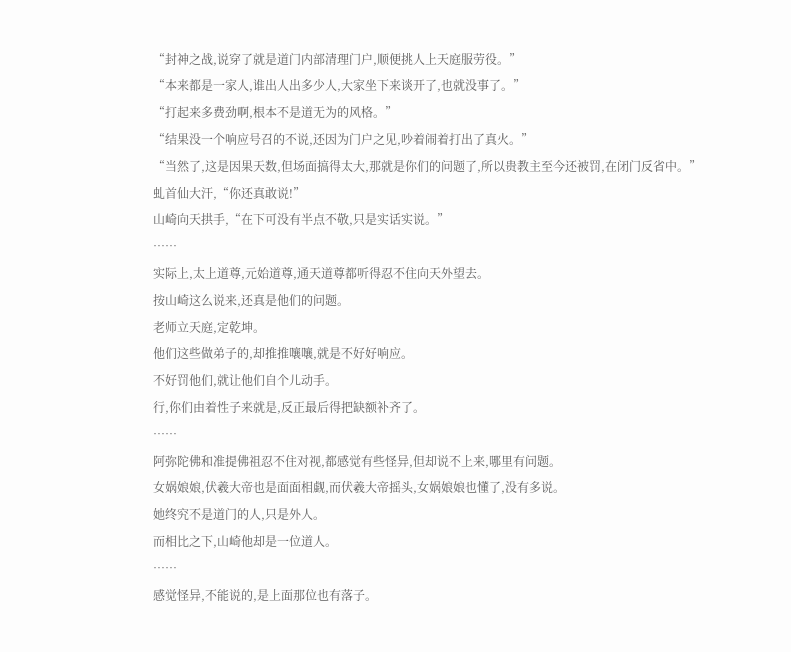“封神之战,说穿了就是道门内部清理门户,顺便挑人上天庭服劳役。”
“本来都是一家人,谁出人出多少人,大家坐下来谈开了,也就没事了。”
“打起来多费劲啊,根本不是道无为的风格。”
“结果没一个响应号召的不说,还因为门户之见,吵着闹着打出了真火。”
“当然了,这是因果天数,但场面搞得太大,那就是你们的问题了,所以贵教主至今还被罚,在闭门反省中。”
虬首仙大汗,“你还真敢说!”
山崎向天拱手,“在下可没有半点不敬,只是实话实说。”
……
实际上,太上道尊,元始道尊,通天道尊都听得忍不住向天外望去。
按山崎这么说来,还真是他们的问题。
老师立天庭,定乾坤。
他们这些做弟子的,却推推嚷嚷,就是不好好响应。
不好罚他们,就让他们自个儿动手。
行,你们由着性子来就是,反正最后得把缺额补齐了。
……
阿弥陀佛和准提佛祖忍不住对视,都感觉有些怪异,但却说不上来,哪里有问题。
女娲娘娘,伏羲大帝也是面面相觑,而伏羲大帝摇头,女娲娘娘也懂了,没有多说。
她终究不是道门的人,只是外人。
而相比之下,山崎他却是一位道人。
……
感觉怪异,不能说的,是上面那位也有落子。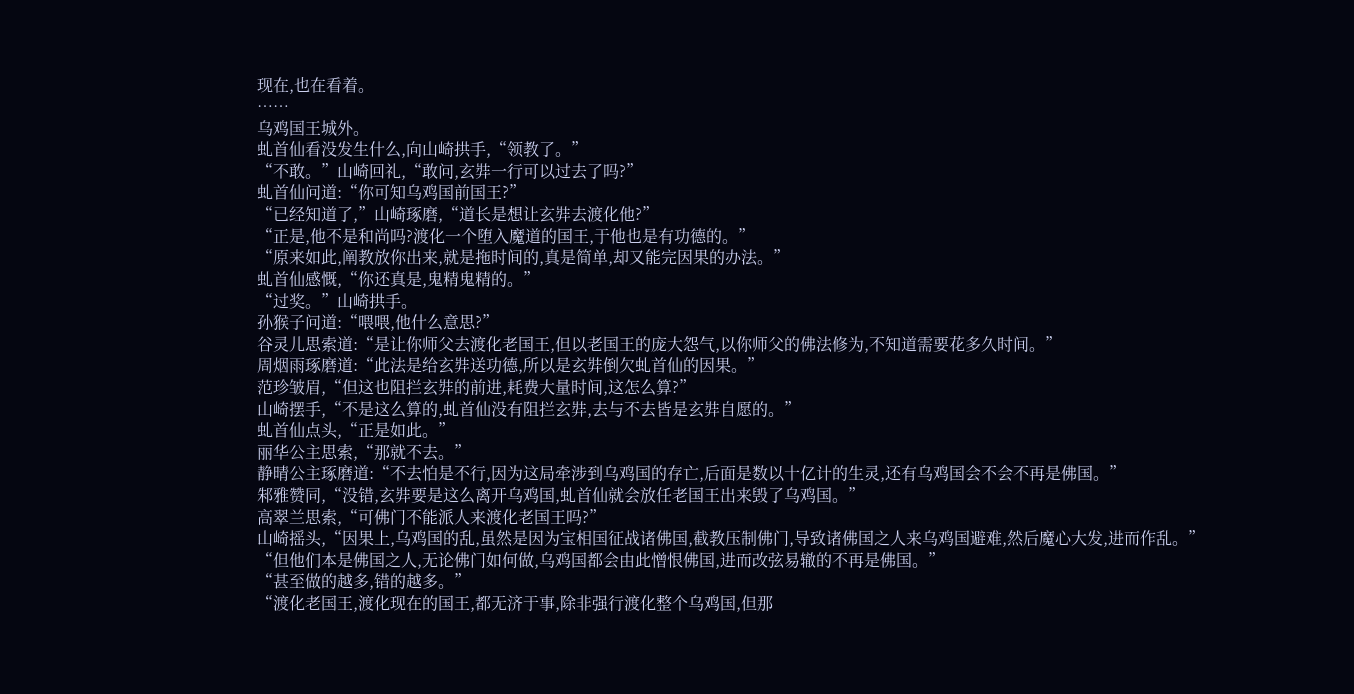现在,也在看着。
……
乌鸡国王城外。
虬首仙看没发生什么,向山崎拱手,“领教了。”
“不敢。”山崎回礼,“敢问,玄弉一行可以过去了吗?”
虬首仙问道:“你可知乌鸡国前国王?”
“已经知道了,”山崎琢磨,“道长是想让玄弉去渡化他?”
“正是,他不是和尚吗?渡化一个堕入魔道的国王,于他也是有功德的。”
“原来如此,阐教放你出来,就是拖时间的,真是简单,却又能完因果的办法。”
虬首仙感慨,“你还真是,鬼精鬼精的。”
“过奖。”山崎拱手。
孙猴子问道:“喂喂,他什么意思?”
谷灵儿思索道:“是让你师父去渡化老国王,但以老国王的庞大怨气,以你师父的佛法修为,不知道需要花多久时间。”
周烟雨琢磨道:“此法是给玄弉送功德,所以是玄弉倒欠虬首仙的因果。”
范珍皱眉,“但这也阻拦玄弉的前进,耗费大量时间,这怎么算?”
山崎摆手,“不是这么算的,虬首仙没有阻拦玄弉,去与不去皆是玄弉自愿的。”
虬首仙点头,“正是如此。”
丽华公主思索,“那就不去。”
静晴公主琢磨道:“不去怕是不行,因为这局牵涉到乌鸡国的存亡,后面是数以十亿计的生灵,还有乌鸡国会不会不再是佛国。”
邾雅赞同,“没错,玄弉要是这么离开乌鸡国,虬首仙就会放任老国王出来毁了乌鸡国。”
高翠兰思索,“可佛门不能派人来渡化老国王吗?”
山崎摇头,“因果上,乌鸡国的乱,虽然是因为宝相国征战诸佛国,截教压制佛门,导致诸佛国之人来乌鸡国避难,然后魔心大发,进而作乱。”
“但他们本是佛国之人,无论佛门如何做,乌鸡国都会由此憎恨佛国,进而改弦易辙的不再是佛国。”
“甚至做的越多,错的越多。”
“渡化老国王,渡化现在的国王,都无济于事,除非强行渡化整个乌鸡国,但那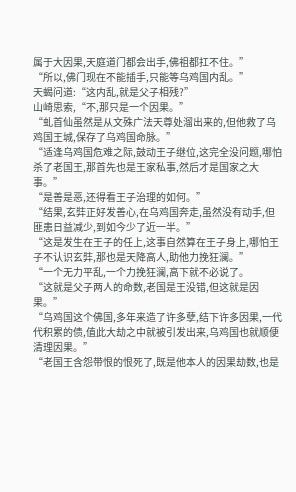属于大因果,天庭道门都会出手,佛祖都扛不住。”
“所以,佛门现在不能插手,只能等乌鸡国内乱。”
天蝎问道:“这内乱,就是父子相残?”
山崎思索,“不,那只是一个因果。”
“虬首仙虽然是从文殊广法天尊处溜出来的,但他救了乌鸡国王城,保存了乌鸡国命脉。”
“适逢乌鸡国危难之际,鼓动王子继位,这完全没问题,哪怕杀了老国王,那首先也是王家私事,然后才是国家之大事。”
“是善是恶,还得看王子治理的如何。”
“结果,玄弉正好发善心,在乌鸡国奔走,虽然没有动手,但匪患日益减少,到如今少了近一半。”
“这是发生在王子的任上,这事自然算在王子身上,哪怕王子不认识玄弉,那也是天降高人,助他力挽狂澜。”
“一个无力平乱,一个力挽狂澜,高下就不必说了。
“这就是父子两人的命数,老国是王没错,但这就是因果。”
“乌鸡国这个佛国,多年来造了许多孽,结下许多因果,一代代积累的债,值此大劫之中就被引发出来,乌鸡国也就顺便清理因果。”
“老国王含怨带恨的恨死了,既是他本人的因果劫数,也是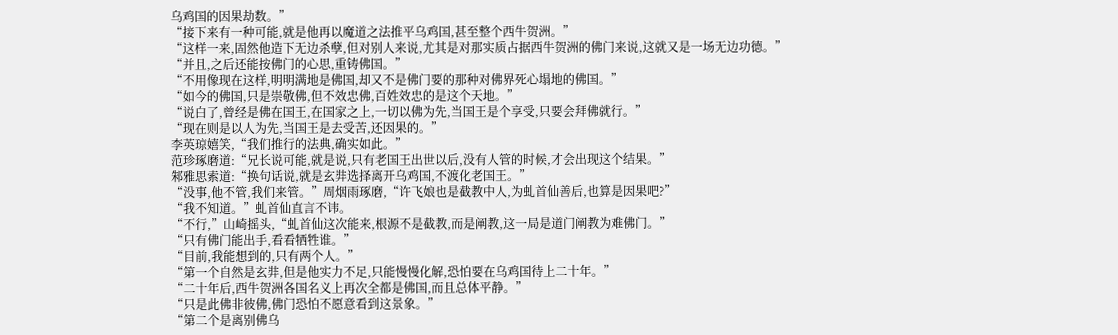乌鸡国的因果劫数。”
“接下来有一种可能,就是他再以魔道之法推平乌鸡国,甚至整个西牛贺洲。”
“这样一来,固然他造下无边杀孽,但对别人来说,尤其是对那实质占据西牛贺洲的佛门来说,这就又是一场无边功德。”
“并且,之后还能按佛门的心思,重铸佛国。”
“不用像现在这样,明明满地是佛国,却又不是佛门要的那种对佛界死心塌地的佛国。”
“如今的佛国,只是崇敬佛,但不效忠佛,百姓效忠的是这个天地。”
“说白了,曾经是佛在国王,在国家之上,一切以佛为先,当国王是个享受,只要会拜佛就行。”
“现在则是以人为先,当国王是去受苦,还因果的。”
李英琼嬉笑,“我们推行的法典,确实如此。”
范珍琢磨道:“兄长说可能,就是说,只有老国王出世以后,没有人管的时候,才会出现这个结果。”
邾雅思索道:“换句话说,就是玄弉选择离开乌鸡国,不渡化老国王。”
“没事,他不管,我们来管。”周烟雨琢磨,“许飞娘也是截教中人,为虬首仙善后,也算是因果吧?”
“我不知道。”虬首仙直言不讳。
“不行,”山崎摇头,“虬首仙这次能来,根源不是截教,而是阐教,这一局是道门阐教为难佛门。”
“只有佛门能出手,看看牺牲谁。”
“目前,我能想到的,只有两个人。”
“第一个自然是玄弉,但是他实力不足,只能慢慢化解,恐怕要在乌鸡国待上二十年。”
“二十年后,西牛贺洲各国名义上再次全都是佛国,而且总体平静。”
“只是此佛非彼佛,佛门恐怕不愿意看到这景象。”
“第二个是离别佛乌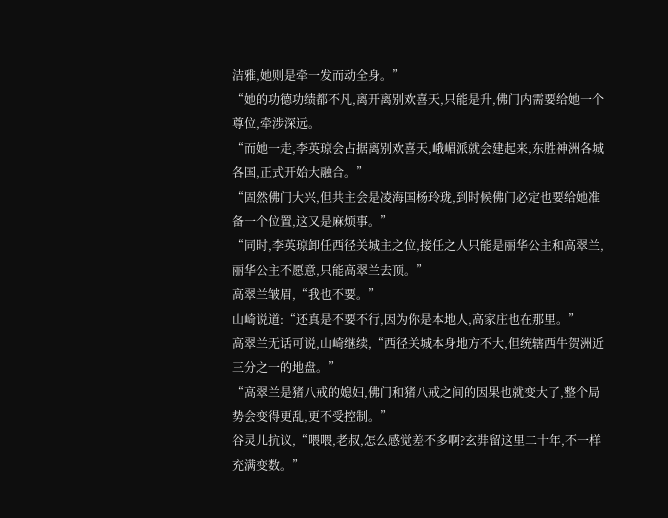洁雅,她则是牵一发而动全身。”
“她的功德功绩都不凡,离开离别欢喜天,只能是升,佛门内需要给她一个尊位,牵涉深远。
“而她一走,李英琼会占据离别欢喜天,峨嵋派就会建起来,东胜神洲各城各国,正式开始大融合。”
“固然佛门大兴,但共主会是凌海国杨玲珑,到时候佛门必定也要给她准备一个位置,这又是麻烦事。”
“同时,李英琼卸任西径关城主之位,接任之人只能是丽华公主和高翠兰,丽华公主不愿意,只能高翠兰去顶。”
高翠兰皱眉,“我也不要。”
山崎说道:“还真是不要不行,因为你是本地人,高家庄也在那里。”
高翠兰无话可说,山崎继续,“西径关城本身地方不大,但统辖西牛贺洲近三分之一的地盘。”
“高翠兰是猪八戒的媳妇,佛门和猪八戒之间的因果也就变大了,整个局势会变得更乱,更不受控制。”
谷灵儿抗议,“喂喂,老叔,怎么感觉差不多啊?玄弉留这里二十年,不一样充满变数。”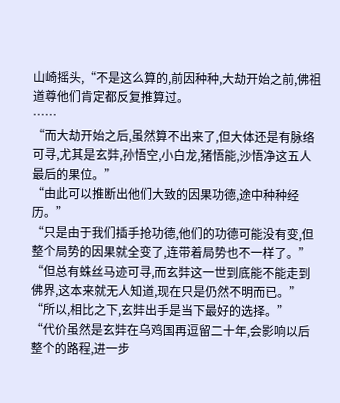山崎摇头,“不是这么算的,前因种种,大劫开始之前,佛祖道尊他们肯定都反复推算过。
……
“而大劫开始之后,虽然算不出来了,但大体还是有脉络可寻,尤其是玄弉,孙悟空,小白龙,猪悟能,沙悟净这五人最后的果位。”
“由此可以推断出他们大致的因果功德,途中种种经历。”
“只是由于我们插手抢功德,他们的功德可能没有变,但整个局势的因果就全变了,连带着局势也不一样了。”
“但总有蛛丝马迹可寻,而玄弉这一世到底能不能走到佛界,这本来就无人知道,现在只是仍然不明而已。”
“所以,相比之下,玄弉出手是当下最好的选择。”
“代价虽然是玄弉在乌鸡国再逗留二十年,会影响以后整个的路程,进一步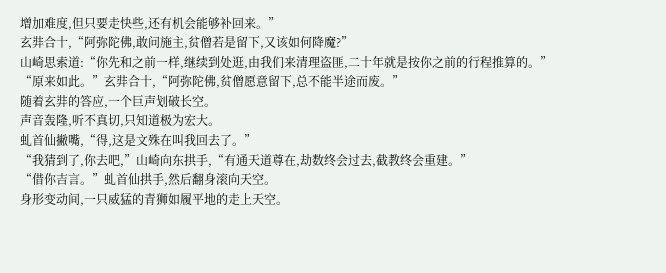增加难度,但只要走快些,还有机会能够补回来。”
玄弉合十,“阿弥陀佛,敢问施主,贫僧若是留下,又该如何降魔?”
山崎思索道:“你先和之前一样,继续到处逛,由我们来清理盗匪,二十年就是按你之前的行程推算的。”
“原来如此。”玄弉合十,“阿弥陀佛,贫僧愿意留下,总不能半途而废。”
随着玄弉的答应,一个巨声划破长空。
声音轰隆,听不真切,只知道极为宏大。
虬首仙撇嘴,“得,这是文殊在叫我回去了。”
“我猜到了,你去吧,”山崎向东拱手,“有通天道尊在,劫数终会过去,截教终会重建。”
“借你吉言。”虬首仙拱手,然后翻身滚向天空。
身形变动间,一只威猛的青狮如履平地的走上天空。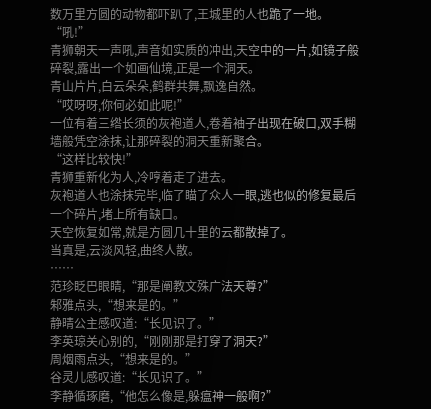数万里方圆的动物都吓趴了,王城里的人也跪了一地。
“吼!”
青狮朝天一声吼,声音如实质的冲出,天空中的一片,如镜子般碎裂,露出一个如画仙境,正是一个洞天。
青山片片,白云朵朵,鹤群共舞,飘逸自然。
“哎呀呀,你何必如此呢!”
一位有着三绺长须的灰袍道人,卷着袖子出现在破口,双手糊墙般凭空涂抹,让那碎裂的洞天重新聚合。
“这样比较快!”
青狮重新化为人,冷哼着走了进去。
灰袍道人也涂抹完毕,临了瞄了众人一眼,逃也似的修复最后一个碎片,堵上所有缺口。
天空恢复如常,就是方圆几十里的云都散掉了。
当真是,云淡风轻,曲终人散。
……
范珍眨巴眼睛,“那是阐教文殊广法天尊?”
邾雅点头,“想来是的。”
静晴公主感叹道:“长见识了。”
李英琼关心别的,“刚刚那是打穿了洞天?”
周烟雨点头,“想来是的。”
谷灵儿感叹道:“长见识了。”
李静循琢磨,“他怎么像是,躲瘟神一般啊?”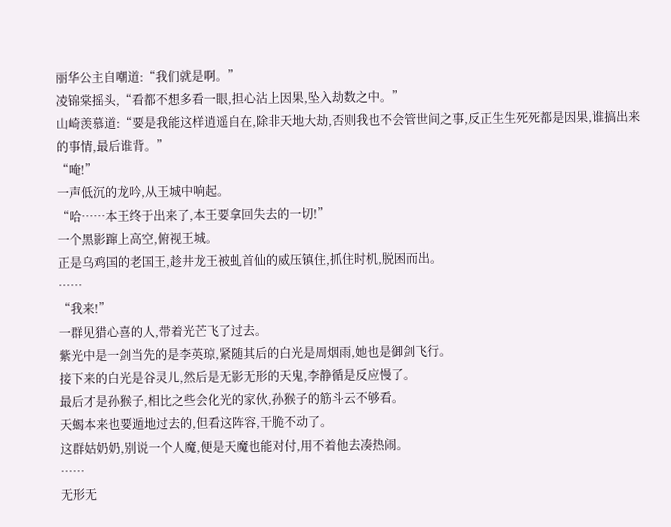丽华公主自嘲道:“我们就是啊。”
凌锦棠摇头,“看都不想多看一眼,担心沾上因果,坠入劫数之中。”
山崎羡慕道:“要是我能这样逍遥自在,除非天地大劫,否则我也不会管世间之事,反正生生死死都是因果,谁搞出来的事情,最后谁背。”
“唵!”
一声低沉的龙吟,从王城中响起。
“哈……本王终于出来了,本王要拿回失去的一切!”
一个黑影蹿上高空,俯视王城。
正是乌鸡国的老国王,趁井龙王被虬首仙的威压镇住,抓住时机,脱困而出。
……
“我来!”
一群见猎心喜的人,带着光芒飞了过去。
紫光中是一剑当先的是李英琼,紧随其后的白光是周烟雨,她也是御剑飞行。
接下来的白光是谷灵儿,然后是无影无形的天鬼,李静循是反应慢了。
最后才是孙猴子,相比之些会化光的家伙,孙猴子的筋斗云不够看。
天蝎本来也要遁地过去的,但看这阵容,干脆不动了。
这群姑奶奶,别说一个人魔,便是天魔也能对付,用不着他去凑热闹。
……
无形无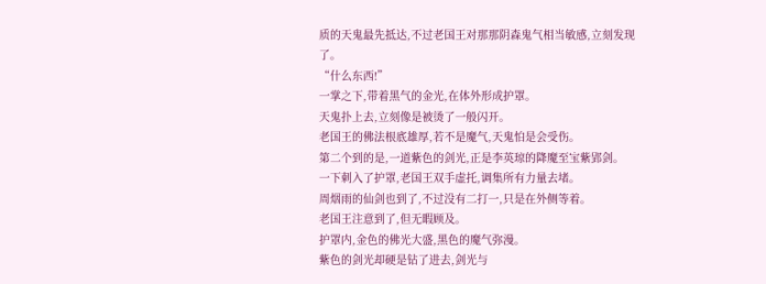质的天鬼最先抵达,不过老国王对那那阴森鬼气相当敏感,立刻发现了。
“什么东西!”
一掌之下,带着黑气的金光,在体外形成护罩。
天鬼扑上去,立刻像是被烫了一般闪开。
老国王的佛法根底雄厚,若不是魔气,天鬼怕是会受伤。
第二个到的是,一道紫色的剑光,正是李英琼的降魔至宝紫郢剑。
一下刺入了护罩,老国王双手虚托,调集所有力量去堵。
周烟雨的仙剑也到了,不过没有二打一,只是在外侧等着。
老国王注意到了,但无暇顾及。
护罩内,金色的佛光大盛,黑色的魔气弥漫。
紫色的剑光却硬是钻了进去,剑光与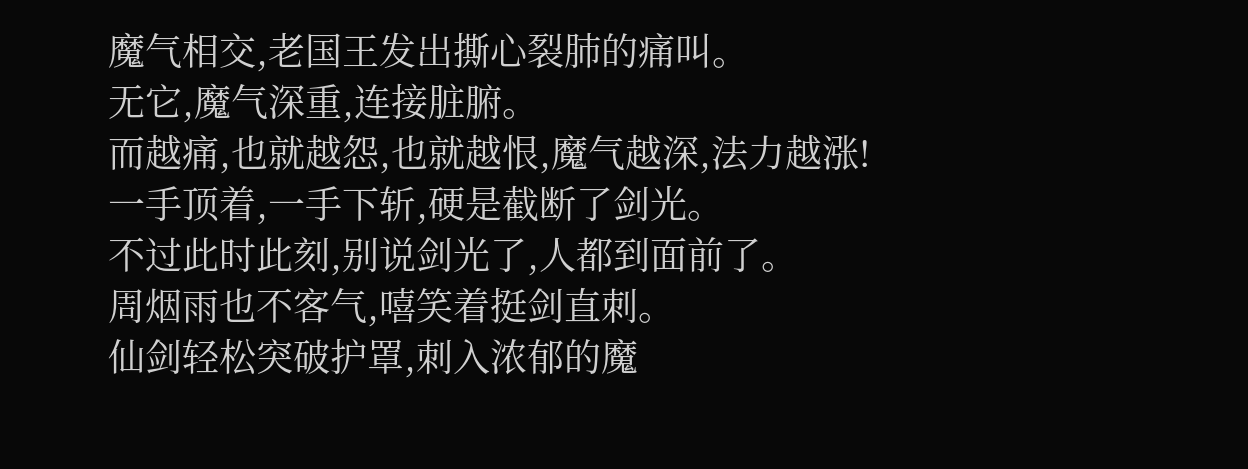魔气相交,老国王发出撕心裂肺的痛叫。
无它,魔气深重,连接脏腑。
而越痛,也就越怨,也就越恨,魔气越深,法力越涨!
一手顶着,一手下斩,硬是截断了剑光。
不过此时此刻,别说剑光了,人都到面前了。
周烟雨也不客气,嘻笑着挺剑直刺。
仙剑轻松突破护罩,刺入浓郁的魔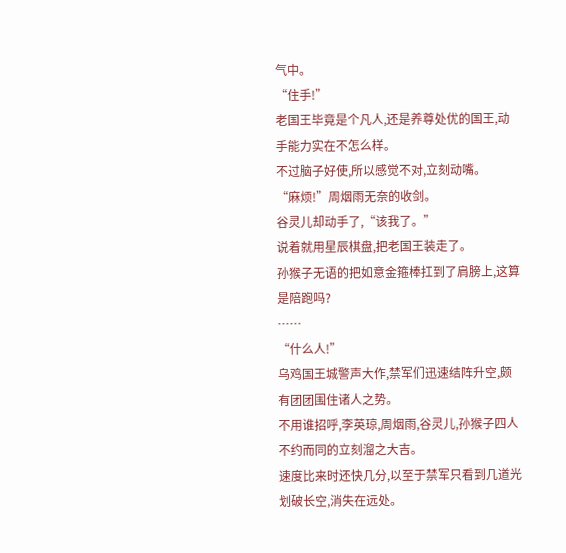气中。
“住手!”
老国王毕竟是个凡人,还是养尊处优的国王,动手能力实在不怎么样。
不过脑子好使,所以感觉不对,立刻动嘴。
“麻烦!”周烟雨无奈的收剑。
谷灵儿却动手了,“该我了。”
说着就用星辰棋盘,把老国王装走了。
孙猴子无语的把如意金箍棒扛到了肩膀上,这算是陪跑吗?
……
“什么人!”
乌鸡国王城警声大作,禁军们迅速结阵升空,颇有团团围住诸人之势。
不用谁招呼,李英琼,周烟雨,谷灵儿,孙猴子四人不约而同的立刻溜之大吉。
速度比来时还快几分,以至于禁军只看到几道光划破长空,消失在远处。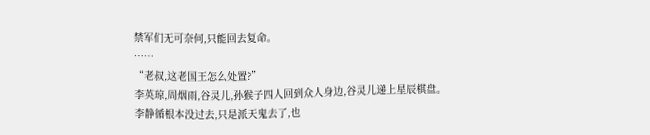禁军们无可奈何,只能回去复命。
……
“老叔,这老国王怎么处置?”
李英琼,周烟雨,谷灵儿,孙猴子四人回到众人身边,谷灵儿递上星辰棋盘。
李静循根本没过去,只是派天鬼去了,也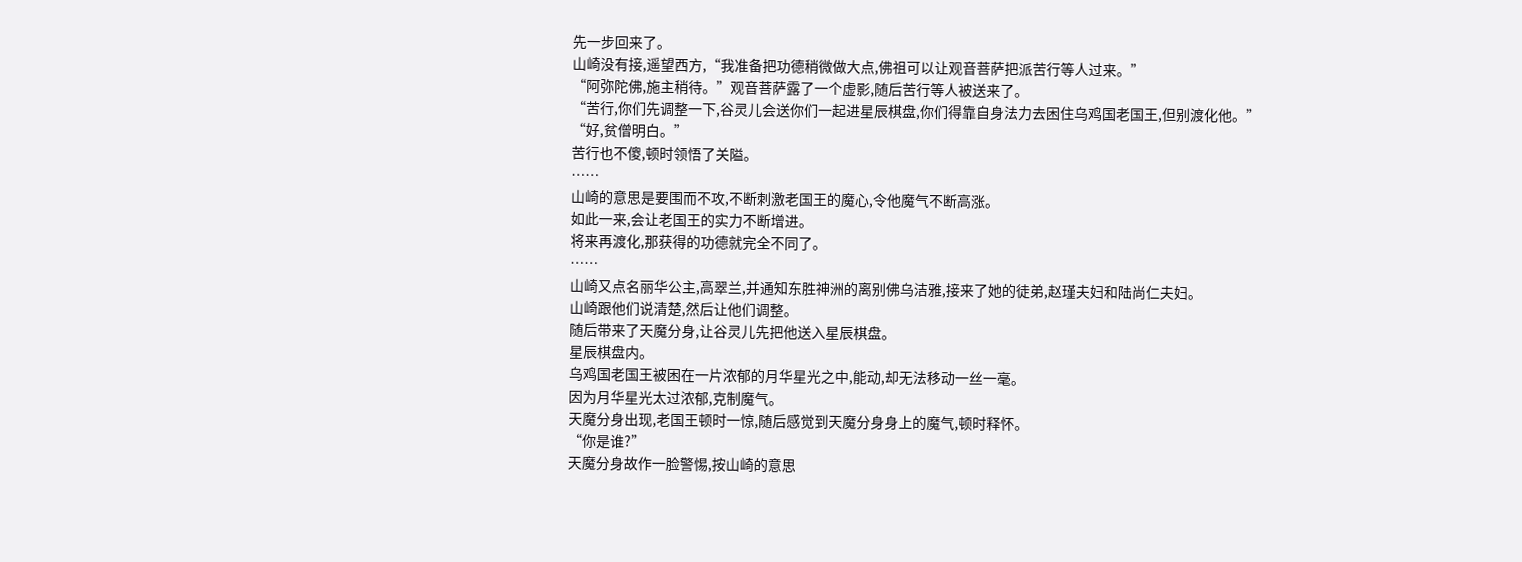先一步回来了。
山崎没有接,遥望西方,“我准备把功德稍微做大点,佛祖可以让观音菩萨把派苦行等人过来。”
“阿弥陀佛,施主稍待。”观音菩萨露了一个虚影,随后苦行等人被送来了。
“苦行,你们先调整一下,谷灵儿会送你们一起进星辰棋盘,你们得靠自身法力去困住乌鸡国老国王,但别渡化他。”
“好,贫僧明白。”
苦行也不傻,顿时领悟了关隘。
……
山崎的意思是要围而不攻,不断刺激老国王的魔心,令他魔气不断高涨。
如此一来,会让老国王的实力不断增进。
将来再渡化,那获得的功德就完全不同了。
……
山崎又点名丽华公主,高翠兰,并通知东胜神洲的离别佛乌洁雅,接来了她的徒弟,赵瑾夫妇和陆尚仁夫妇。
山崎跟他们说清楚,然后让他们调整。
随后带来了天魔分身,让谷灵儿先把他送入星辰棋盘。
星辰棋盘内。
乌鸡国老国王被困在一片浓郁的月华星光之中,能动,却无法移动一丝一毫。
因为月华星光太过浓郁,克制魔气。
天魔分身出现,老国王顿时一惊,随后感觉到天魔分身身上的魔气,顿时释怀。
“你是谁?”
天魔分身故作一脸警惕,按山崎的意思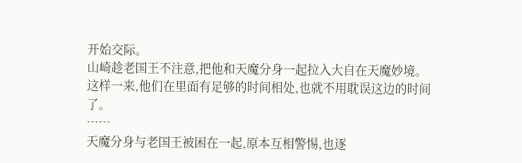开始交际。
山崎趁老国王不注意,把他和天魔分身一起拉入大自在天魔妙境。
这样一来,他们在里面有足够的时间相处,也就不用耽误这边的时间了。
……
天魔分身与老国王被困在一起,原本互相警惕,也逐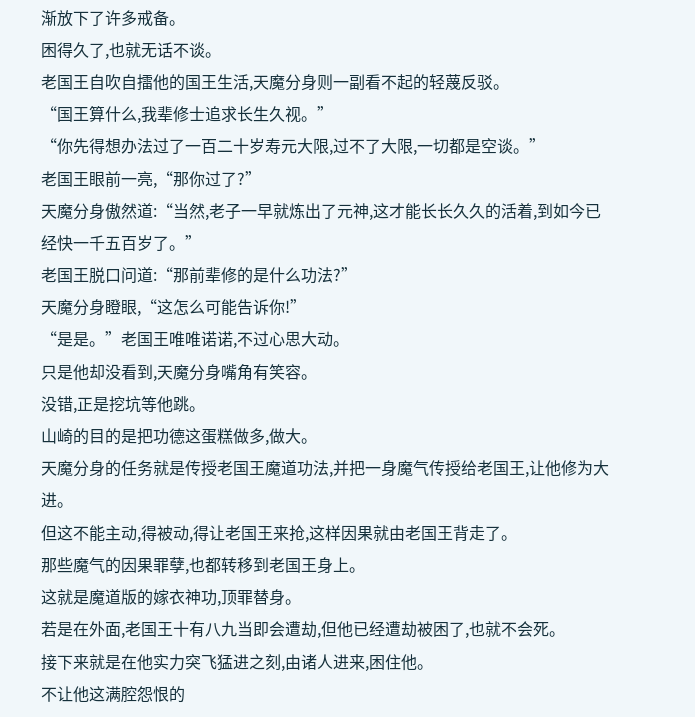渐放下了许多戒备。
困得久了,也就无话不谈。
老国王自吹自擂他的国王生活,天魔分身则一副看不起的轻蔑反驳。
“国王算什么,我辈修士追求长生久视。”
“你先得想办法过了一百二十岁寿元大限,过不了大限,一切都是空谈。”
老国王眼前一亮,“那你过了?”
天魔分身傲然道:“当然,老子一早就炼出了元神,这才能长长久久的活着,到如今已经快一千五百岁了。”
老国王脱口问道:“那前辈修的是什么功法?”
天魔分身瞪眼,“这怎么可能告诉你!”
“是是。”老国王唯唯诺诺,不过心思大动。
只是他却没看到,天魔分身嘴角有笑容。
没错,正是挖坑等他跳。
山崎的目的是把功德这蛋糕做多,做大。
天魔分身的任务就是传授老国王魔道功法,并把一身魔气传授给老国王,让他修为大进。
但这不能主动,得被动,得让老国王来抢,这样因果就由老国王背走了。
那些魔气的因果罪孽,也都转移到老国王身上。
这就是魔道版的嫁衣神功,顶罪替身。
若是在外面,老国王十有八九当即会遭劫,但他已经遭劫被困了,也就不会死。
接下来就是在他实力突飞猛进之刻,由诸人进来,困住他。
不让他这满腔怨恨的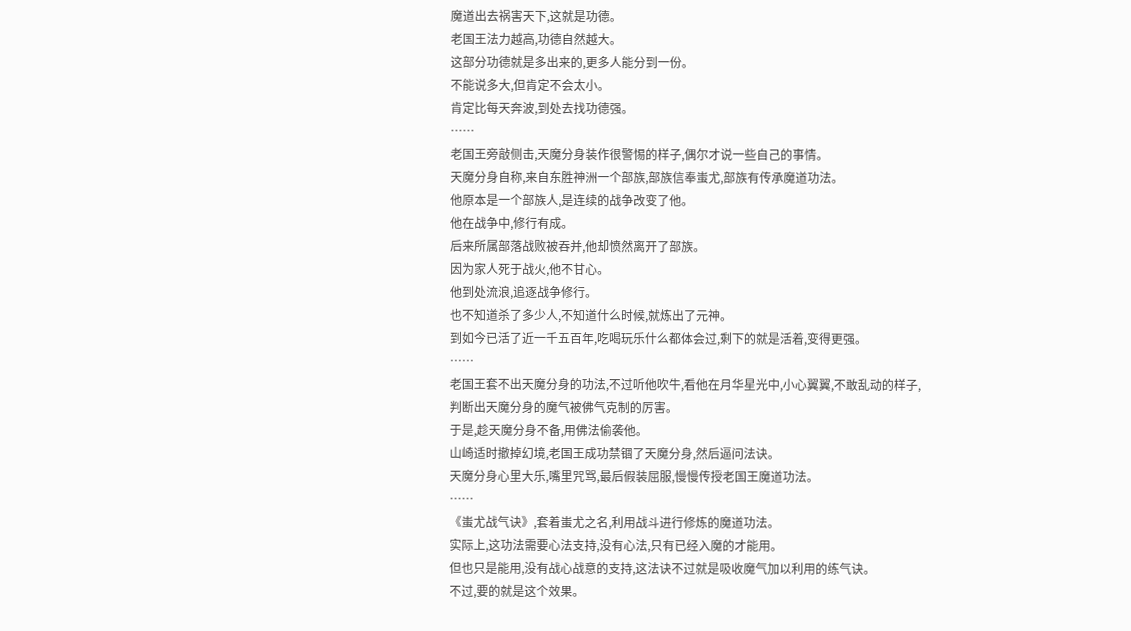魔道出去祸害天下,这就是功德。
老国王法力越高,功德自然越大。
这部分功德就是多出来的,更多人能分到一份。
不能说多大,但肯定不会太小。
肯定比每天奔波,到处去找功德强。
……
老国王旁敲侧击,天魔分身装作很警惕的样子,偶尔才说一些自己的事情。
天魔分身自称,来自东胜神洲一个部族,部族信奉蚩尤,部族有传承魔道功法。
他原本是一个部族人,是连续的战争改变了他。
他在战争中,修行有成。
后来所属部落战败被吞并,他却愤然离开了部族。
因为家人死于战火,他不甘心。
他到处流浪,追逐战争修行。
也不知道杀了多少人,不知道什么时候,就炼出了元神。
到如今已活了近一千五百年,吃喝玩乐什么都体会过,剩下的就是活着,变得更强。
……
老国王套不出天魔分身的功法,不过听他吹牛,看他在月华星光中,小心翼翼,不敢乱动的样子,判断出天魔分身的魔气被佛气克制的厉害。
于是,趁天魔分身不备,用佛法偷袭他。
山崎适时撤掉幻境,老国王成功禁锢了天魔分身,然后逼问法诀。
天魔分身心里大乐,嘴里咒骂,最后假装屈服,慢慢传授老国王魔道功法。
……
《蚩尤战气诀》,套着蚩尤之名,利用战斗进行修炼的魔道功法。
实际上,这功法需要心法支持,没有心法,只有已经入魔的才能用。
但也只是能用,没有战心战意的支持,这法诀不过就是吸收魔气加以利用的练气诀。
不过,要的就是这个效果。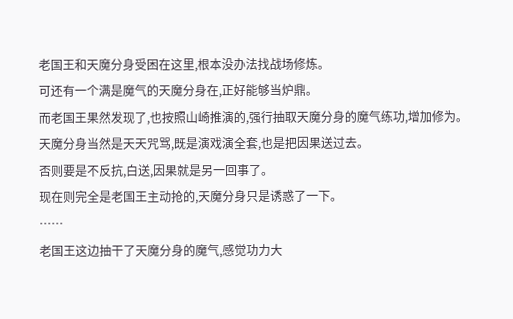老国王和天魔分身受困在这里,根本没办法找战场修炼。
可还有一个满是魔气的天魔分身在,正好能够当炉鼎。
而老国王果然发现了,也按照山崎推演的,强行抽取天魔分身的魔气练功,增加修为。
天魔分身当然是天天咒骂,既是演戏演全套,也是把因果送过去。
否则要是不反抗,白送,因果就是另一回事了。
现在则完全是老国王主动抢的,天魔分身只是诱惑了一下。
……
老国王这边抽干了天魔分身的魔气,感觉功力大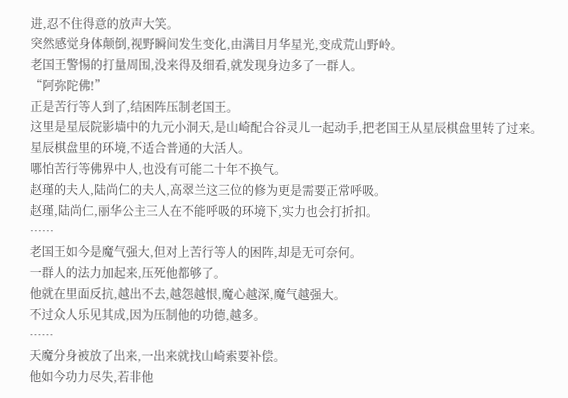进,忍不住得意的放声大笑。
突然感觉身体颠倒,视野瞬间发生变化,由满目月华星光,变成荒山野岭。
老国王警惕的打量周围,没来得及细看,就发现身边多了一群人。
“阿弥陀佛!”
正是苦行等人到了,结困阵压制老国王。
这里是星辰院影墙中的九元小洞天,是山崎配合谷灵儿一起动手,把老国王从星辰棋盘里转了过来。
星辰棋盘里的环境,不适合普通的大活人。
哪怕苦行等佛界中人,也没有可能二十年不换气。
赵瑾的夫人,陆尚仁的夫人,高翠兰这三位的修为更是需要正常呼吸。
赵瑾,陆尚仁,丽华公主三人在不能呼吸的环境下,实力也会打折扣。
……
老国王如今是魔气强大,但对上苦行等人的困阵,却是无可奈何。
一群人的法力加起来,压死他都够了。
他就在里面反抗,越出不去,越怨越恨,魔心越深,魔气越强大。
不过众人乐见其成,因为压制他的功德,越多。
……
天魔分身被放了出来,一出来就找山崎索要补偿。
他如今功力尽失,若非他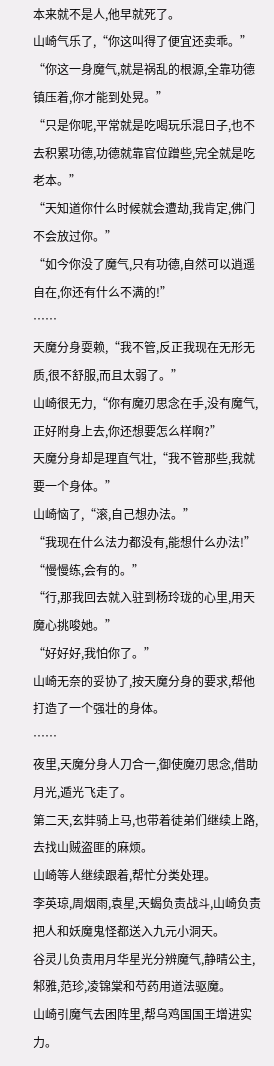本来就不是人,他早就死了。
山崎气乐了,“你这叫得了便宜还卖乖。”
“你这一身魔气,就是祸乱的根源,全靠功德镇压着,你才能到处晃。”
“只是你呢,平常就是吃喝玩乐混日子,也不去积累功德,功德就靠官位蹭些,完全就是吃老本。”
“天知道你什么时候就会遭劫,我肯定,佛门不会放过你。”
“如今你没了魔气,只有功德,自然可以逍遥自在,你还有什么不满的!”
……
天魔分身耍赖,“我不管,反正我现在无形无质,很不舒服,而且太弱了。”
山崎很无力,“你有魔刃思念在手,没有魔气,正好附身上去,你还想要怎么样啊?”
天魔分身却是理直气壮,“我不管那些,我就要一个身体。”
山崎恼了,“滚,自己想办法。”
“我现在什么法力都没有,能想什么办法!”
“慢慢练,会有的。”
“行,那我回去就入驻到杨玲珑的心里,用天魔心挑唆她。”
“好好好,我怕你了。”
山崎无奈的妥协了,按天魔分身的要求,帮他打造了一个强壮的身体。
……
夜里,天魔分身人刀合一,御使魔刃思念,借助月光,遁光飞走了。
第二天,玄弉骑上马,也带着徒弟们继续上路,去找山贼盗匪的麻烦。
山崎等人继续跟着,帮忙分类处理。
李英琼,周烟雨,袁星,天蝎负责战斗,山崎负责把人和妖魔鬼怪都送入九元小洞天。
谷灵儿负责用月华星光分辨魔气,静晴公主,邾雅,范珍,凌锦棠和芍药用道法驱魔。
山崎引魔气去困阵里,帮乌鸡国国王增进实力。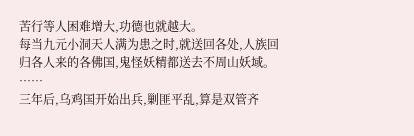苦行等人困难增大,功德也就越大。
每当九元小洞天人满为患之时,就送回各处,人族回归各人来的各佛国,鬼怪妖精都送去不周山妖域。
……
三年后,乌鸡国开始出兵,剿匪平乱,算是双管齐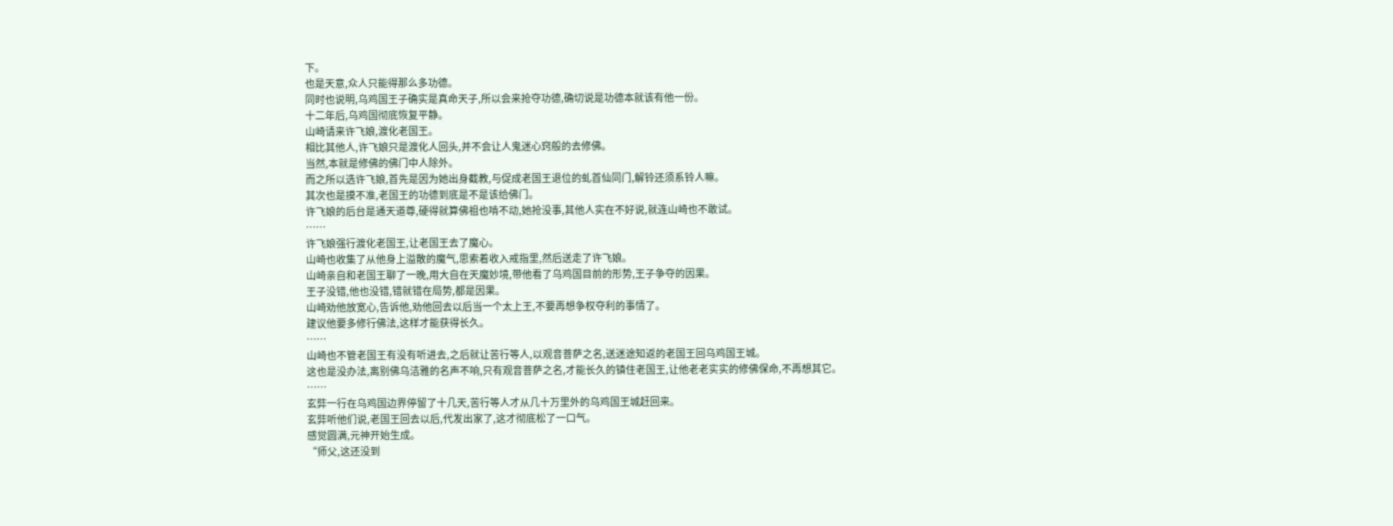下。
也是天意,众人只能得那么多功德。
同时也说明,乌鸡国王子确实是真命天子,所以会来抢夺功德,确切说是功德本就该有他一份。
十二年后,乌鸡国彻底恢复平静。
山崎请来许飞娘,渡化老国王。
相比其他人,许飞娘只是渡化人回头,并不会让人鬼迷心窍般的去修佛。
当然,本就是修佛的佛门中人除外。
而之所以选许飞娘,首先是因为她出身截教,与促成老国王退位的虬首仙同门,解铃还须系铃人嘛。
其次也是摸不准,老国王的功德到底是不是该给佛门。
许飞娘的后台是通天道尊,硬得就算佛祖也啃不动,她抢没事,其他人实在不好说,就连山崎也不敢试。
……
许飞娘强行渡化老国王,让老国王去了魔心。
山崎也收集了从他身上溢散的魔气,思索着收入戒指里,然后送走了许飞娘。
山崎亲自和老国王聊了一晚,用大自在天魔妙境,带他看了乌鸡国目前的形势,王子争夺的因果。
王子没错,他也没错,错就错在局势,都是因果。
山崎劝他放宽心,告诉他,劝他回去以后当一个太上王,不要再想争权夺利的事情了。
建议他要多修行佛法,这样才能获得长久。
……
山崎也不管老国王有没有听进去,之后就让苦行等人,以观音菩萨之名,送迷途知返的老国王回乌鸡国王城。
这也是没办法,离别佛乌洁雅的名声不响,只有观音菩萨之名,才能长久的镇住老国王,让他老老实实的修佛保命,不再想其它。
……
玄弉一行在乌鸡国边界停留了十几天,苦行等人才从几十万里外的乌鸡国王城赶回来。
玄弉听他们说,老国王回去以后,代发出家了,这才彻底松了一口气。
感觉圆满,元神开始生成。
“师父,这还没到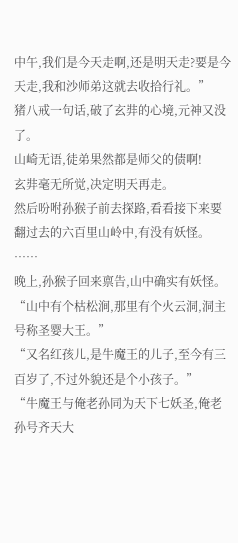中午,我们是今天走啊,还是明天走?要是今天走,我和沙师弟这就去收拾行礼。”
猪八戒一句话,破了玄弉的心境,元神又没了。
山崎无语,徒弟果然都是师父的债啊!
玄弉毫无所觉,决定明天再走。
然后吩咐孙猴子前去探路,看看接下来要翻过去的六百里山岭中,有没有妖怪。
……
晚上,孙猴子回来禀告,山中确实有妖怪。
“山中有个枯松涧,那里有个火云洞,洞主号称圣婴大王。”
“又名红孩儿,是牛魔王的儿子,至今有三百岁了,不过外貌还是个小孩子。”
“牛魔王与俺老孙同为天下七妖圣,俺老孙号齐天大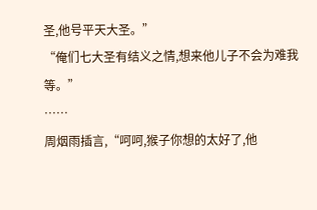圣,他号平天大圣。”
“俺们七大圣有结义之情,想来他儿子不会为难我等。”
……
周烟雨插言,“呵呵,猴子你想的太好了,他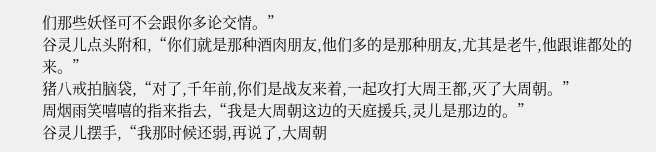们那些妖怪可不会跟你多论交情。”
谷灵儿点头附和,“你们就是那种酒肉朋友,他们多的是那种朋友,尤其是老牛,他跟谁都处的来。”
猪八戒拍脑袋,“对了,千年前,你们是战友来着,一起攻打大周王都,灭了大周朝。”
周烟雨笑嘻嘻的指来指去,“我是大周朝这边的天庭援兵,灵儿是那边的。”
谷灵儿摆手,“我那时候还弱,再说了,大周朝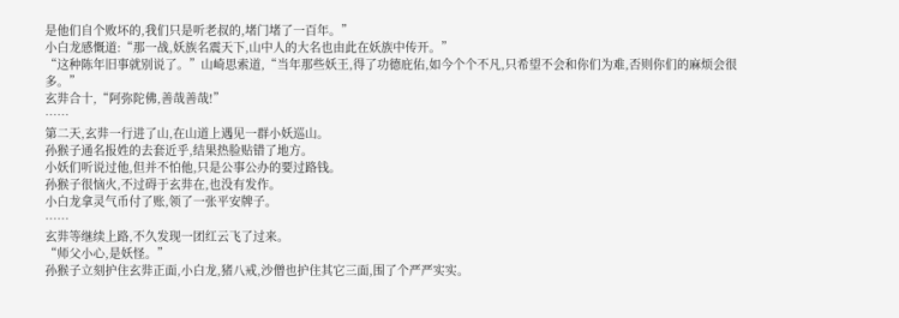是他们自个败坏的,我们只是听老叔的,堵门堵了一百年。”
小白龙感慨道:“那一战,妖族名震天下,山中人的大名也由此在妖族中传开。”
“这种陈年旧事就别说了。”山崎思索道,“当年那些妖王,得了功德庇佑,如今个个不凡,只希望不会和你们为难,否则你们的麻烦会很多。”
玄弉合十,“阿弥陀佛,善哉善哉!”
……
第二天,玄弉一行进了山,在山道上遇见一群小妖巡山。
孙猴子通名报姓的去套近乎,结果热脸贴错了地方。
小妖们听说过他,但并不怕他,只是公事公办的要过路钱。
孙猴子很恼火,不过碍于玄弉在,也没有发作。
小白龙拿灵气币付了账,领了一张平安牌子。
……
玄弉等继续上路,不久发现一团红云飞了过来。
“师父小心,是妖怪。”
孙猴子立刻护住玄弉正面,小白龙,猪八戒,沙僧也护住其它三面,围了个严严实实。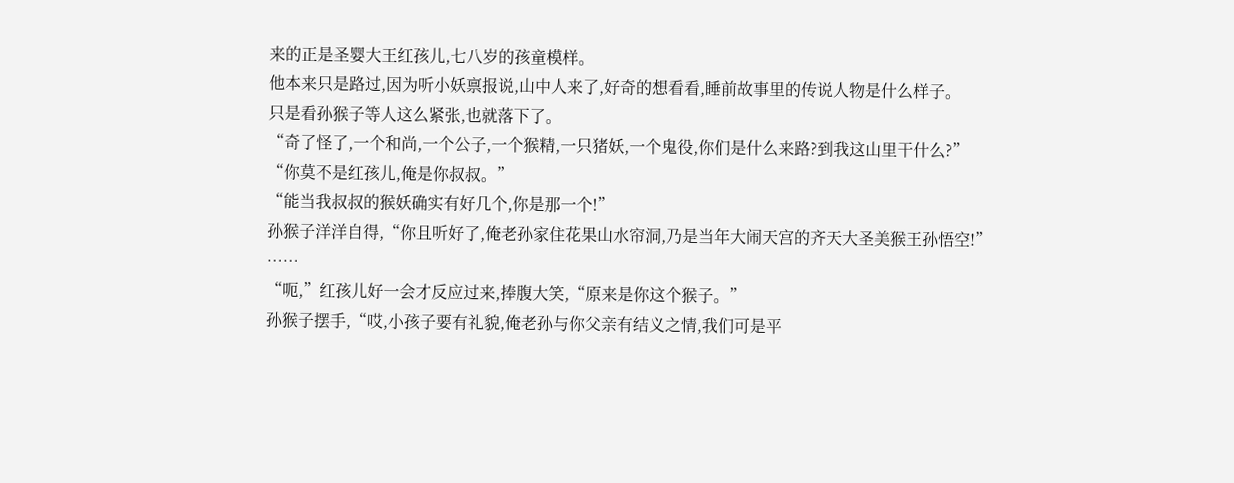来的正是圣婴大王红孩儿,七八岁的孩童模样。
他本来只是路过,因为听小妖禀报说,山中人来了,好奇的想看看,睡前故事里的传说人物是什么样子。
只是看孙猴子等人这么紧张,也就落下了。
“奇了怪了,一个和尚,一个公子,一个猴精,一只猪妖,一个鬼役,你们是什么来路?到我这山里干什么?”
“你莫不是红孩儿,俺是你叔叔。”
“能当我叔叔的猴妖确实有好几个,你是那一个!”
孙猴子洋洋自得,“你且听好了,俺老孙家住花果山水帘洞,乃是当年大闹天宫的齐天大圣美猴王孙悟空!”
……
“呃,”红孩儿好一会才反应过来,捧腹大笑,“原来是你这个猴子。”
孙猴子摆手,“哎,小孩子要有礼貌,俺老孙与你父亲有结义之情,我们可是平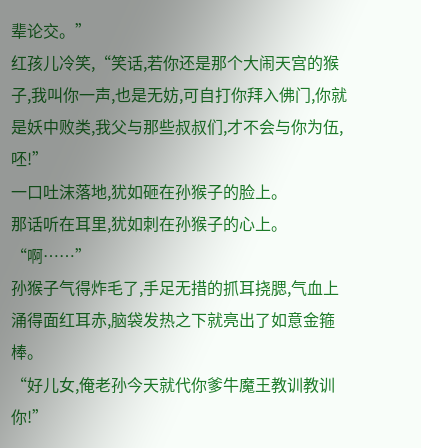辈论交。”
红孩儿冷笑,“笑话,若你还是那个大闹天宫的猴子,我叫你一声,也是无妨,可自打你拜入佛门,你就是妖中败类,我父与那些叔叔们,才不会与你为伍,呸!”
一口吐沫落地,犹如砸在孙猴子的脸上。
那话听在耳里,犹如刺在孙猴子的心上。
“啊……”
孙猴子气得炸毛了,手足无措的抓耳挠腮,气血上涌得面红耳赤,脑袋发热之下就亮出了如意金箍棒。
“好儿女,俺老孙今天就代你爹牛魔王教训教训你!”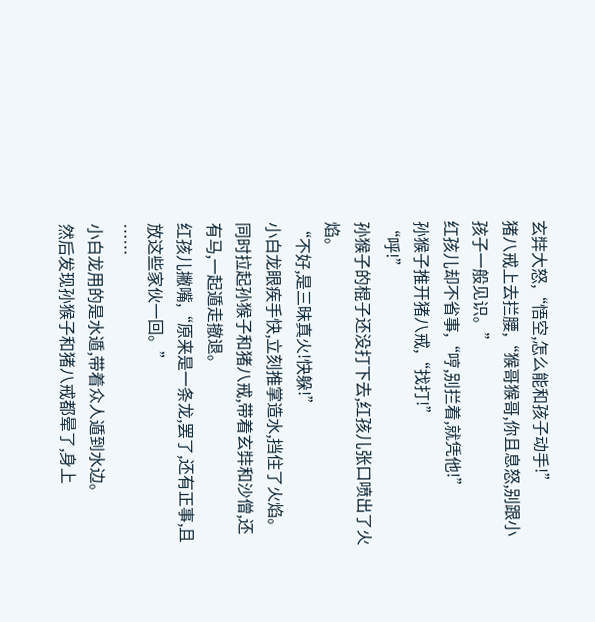玄弉大怒,“悟空,怎么能和孩子动手!”
猪八戒上去拦腰,“猴哥猴哥,你且息怒,别跟小孩子一般见识。”
红孩儿却不省事,“哼,别拦着,就凭他!”
孙猴子推开猪八戒,“找打!”
“呼!”
孙猴子的棍子还没打下去,红孩儿张口喷出了火焰。
“不好,是三昧真火!快躲!”
小白龙眼疾手快,立刻推掌造水,挡住了火焰。
同时拉起孙猴子和猪八戒,带着玄弉和沙僧,还有马,一起遁走撤退。
红孩儿撇嘴,“原来是一条龙,罢了,还有正事,且放这些家伙一回。”
……
小白龙用的是水遁,带着众人遁到水边。
然后发现孙猴子和猪八戒都晕了,身上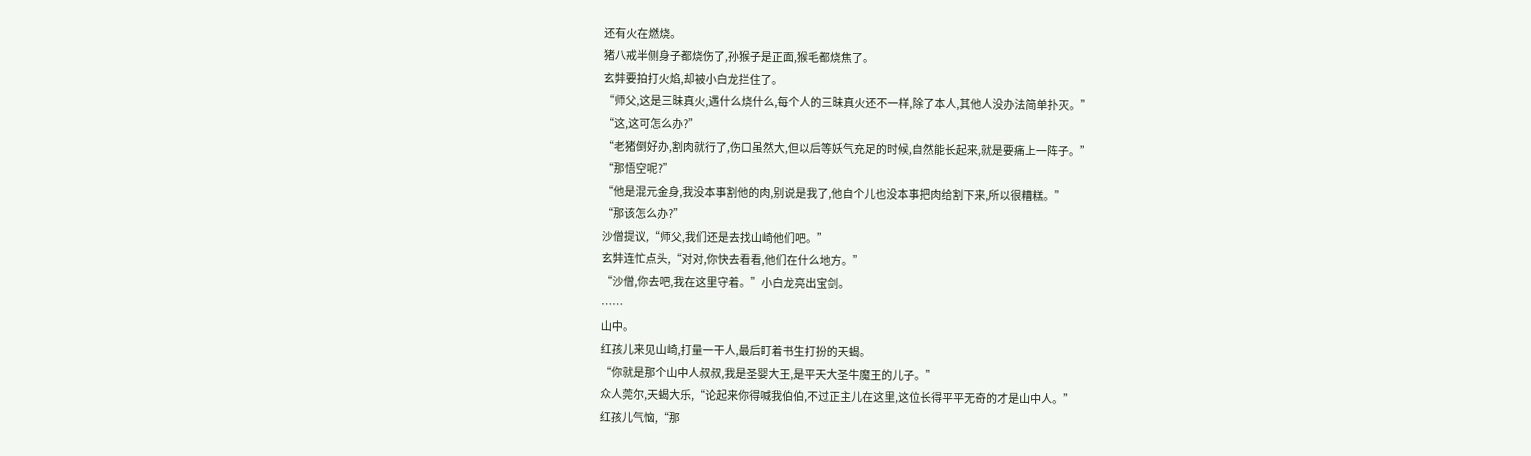还有火在燃烧。
猪八戒半侧身子都烧伤了,孙猴子是正面,猴毛都烧焦了。
玄弉要拍打火焰,却被小白龙拦住了。
“师父,这是三昧真火,遇什么烧什么,每个人的三昧真火还不一样,除了本人,其他人没办法简单扑灭。”
“这,这可怎么办?”
“老猪倒好办,割肉就行了,伤口虽然大,但以后等妖气充足的时候,自然能长起来,就是要痛上一阵子。”
“那悟空呢?”
“他是混元金身,我没本事割他的肉,别说是我了,他自个儿也没本事把肉给割下来,所以很糟糕。”
“那该怎么办?”
沙僧提议,“师父,我们还是去找山崎他们吧。”
玄弉连忙点头,“对对,你快去看看,他们在什么地方。”
“沙僧,你去吧,我在这里守着。”小白龙亮出宝剑。
……
山中。
红孩儿来见山崎,打量一干人,最后盯着书生打扮的天蝎。
“你就是那个山中人叔叔,我是圣婴大王,是平天大圣牛魔王的儿子。”
众人莞尔,天蝎大乐,“论起来你得喊我伯伯,不过正主儿在这里,这位长得平平无奇的才是山中人。”
红孩儿气恼,“那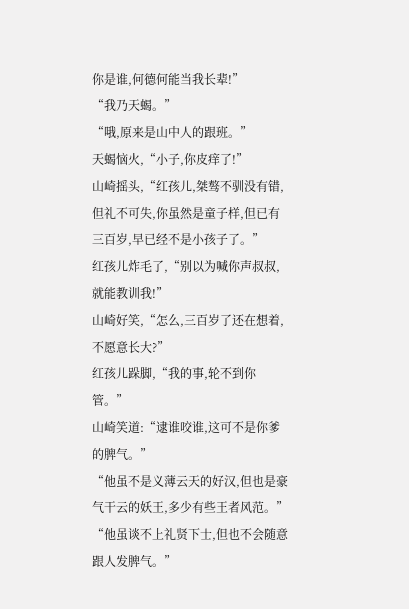你是谁,何德何能当我长辈!”
“我乃天蝎。”
“哦,原来是山中人的跟班。”
天蝎恼火,“小子,你皮痒了!”
山崎摇头,“红孩儿,桀骜不驯没有错,但礼不可失,你虽然是童子样,但已有三百岁,早已经不是小孩子了。”
红孩儿炸毛了,“别以为喊你声叔叔,就能教训我!”
山崎好笑,“怎么,三百岁了还在想着,不愿意长大?”
红孩儿跺脚,“我的事,轮不到你管。”
山崎笑道:“逮谁咬谁,这可不是你爹的脾气。”
“他虽不是义薄云天的好汉,但也是豪气干云的妖王,多少有些王者风范。”
“他虽谈不上礼贤下士,但也不会随意跟人发脾气。”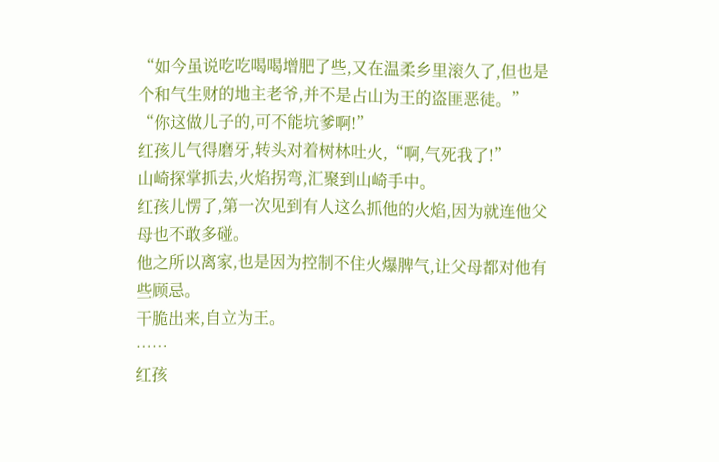“如今虽说吃吃喝喝增肥了些,又在温柔乡里滚久了,但也是个和气生财的地主老爷,并不是占山为王的盗匪恶徒。”
“你这做儿子的,可不能坑爹啊!”
红孩儿气得磨牙,转头对着树林吐火,“啊,气死我了!”
山崎探掌抓去,火焰拐弯,汇聚到山崎手中。
红孩儿愣了,第一次见到有人这么抓他的火焰,因为就连他父母也不敢多碰。
他之所以离家,也是因为控制不住火爆脾气,让父母都对他有些顾忌。
干脆出来,自立为王。
……
红孩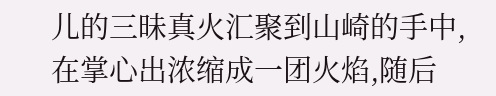儿的三昧真火汇聚到山崎的手中,在掌心出浓缩成一团火焰,随后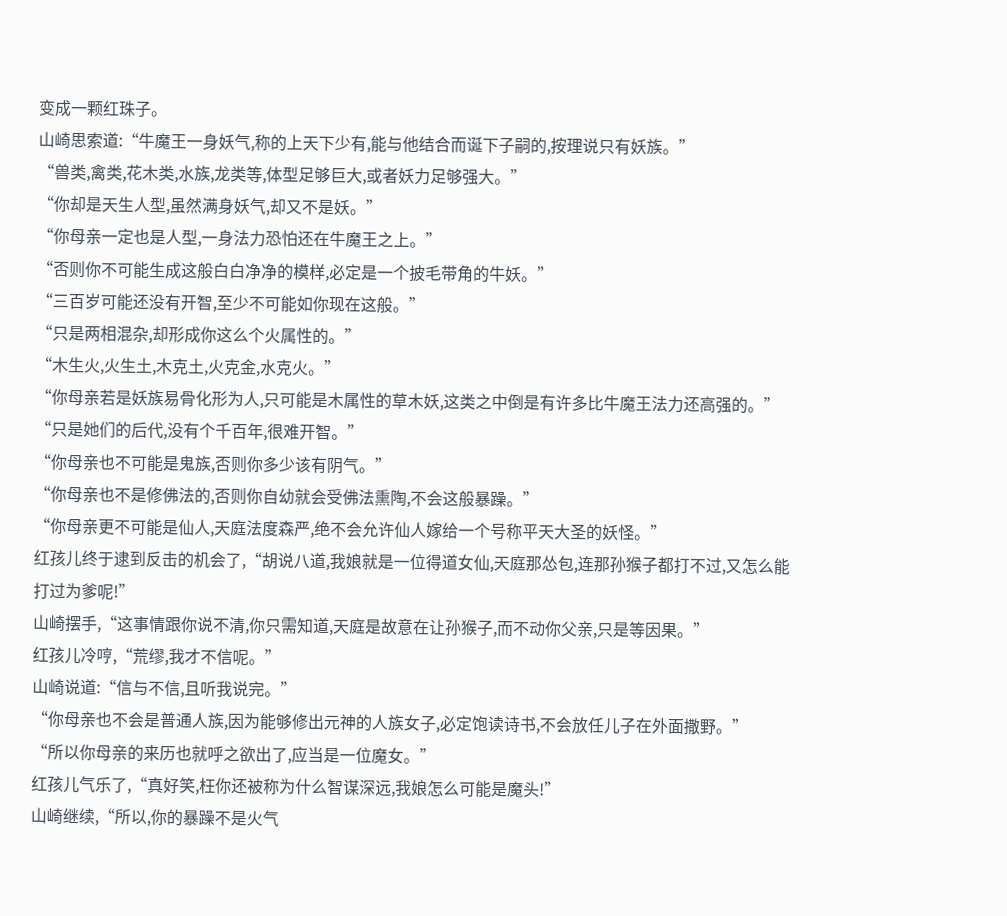变成一颗红珠子。
山崎思索道:“牛魔王一身妖气,称的上天下少有,能与他结合而诞下子嗣的,按理说只有妖族。”
“兽类,禽类,花木类,水族,龙类等,体型足够巨大,或者妖力足够强大。”
“你却是天生人型,虽然满身妖气,却又不是妖。”
“你母亲一定也是人型,一身法力恐怕还在牛魔王之上。”
“否则你不可能生成这般白白净净的模样,必定是一个披毛带角的牛妖。”
“三百岁可能还没有开智,至少不可能如你现在这般。”
“只是两相混杂,却形成你这么个火属性的。”
“木生火,火生土,木克土,火克金,水克火。”
“你母亲若是妖族易骨化形为人,只可能是木属性的草木妖,这类之中倒是有许多比牛魔王法力还高强的。”
“只是她们的后代,没有个千百年,很难开智。”
“你母亲也不可能是鬼族,否则你多少该有阴气。”
“你母亲也不是修佛法的,否则你自幼就会受佛法熏陶,不会这般暴躁。”
“你母亲更不可能是仙人,天庭法度森严,绝不会允许仙人嫁给一个号称平天大圣的妖怪。”
红孩儿终于逮到反击的机会了,“胡说八道,我娘就是一位得道女仙,天庭那怂包,连那孙猴子都打不过,又怎么能打过为爹呢!”
山崎摆手,“这事情跟你说不清,你只需知道,天庭是故意在让孙猴子,而不动你父亲,只是等因果。”
红孩儿冷哼,“荒缪,我才不信呢。”
山崎说道:“信与不信,且听我说完。”
“你母亲也不会是普通人族,因为能够修出元神的人族女子,必定饱读诗书,不会放任儿子在外面撒野。”
“所以你母亲的来历也就呼之欲出了,应当是一位魔女。”
红孩儿气乐了,“真好笑,枉你还被称为什么智谋深远,我娘怎么可能是魔头!”
山崎继续,“所以,你的暴躁不是火气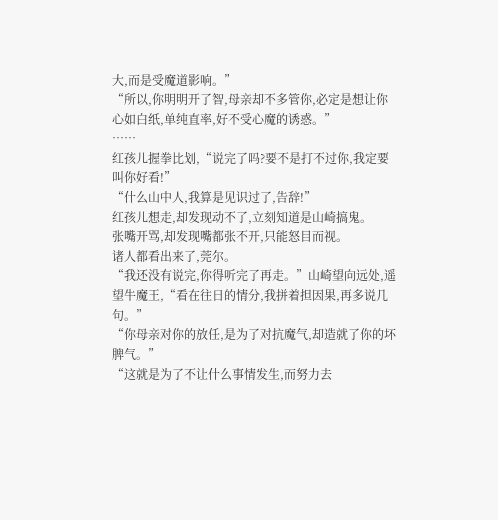大,而是受魔道影响。”
“所以,你明明开了智,母亲却不多管你,必定是想让你心如白纸,单纯直率,好不受心魔的诱惑。”
……
红孩儿握拳比划,“说完了吗?要不是打不过你,我定要叫你好看!”
“什么山中人,我算是见识过了,告辞!”
红孩儿想走,却发现动不了,立刻知道是山崎搞鬼。
张嘴开骂,却发现嘴都张不开,只能怒目而视。
诸人都看出来了,莞尔。
“我还没有说完,你得听完了再走。”山崎望向远处,遥望牛魔王,“看在往日的情分,我拼着担因果,再多说几句。”
“你母亲对你的放任,是为了对抗魔气,却造就了你的坏脾气。”
“这就是为了不让什么事情发生,而努力去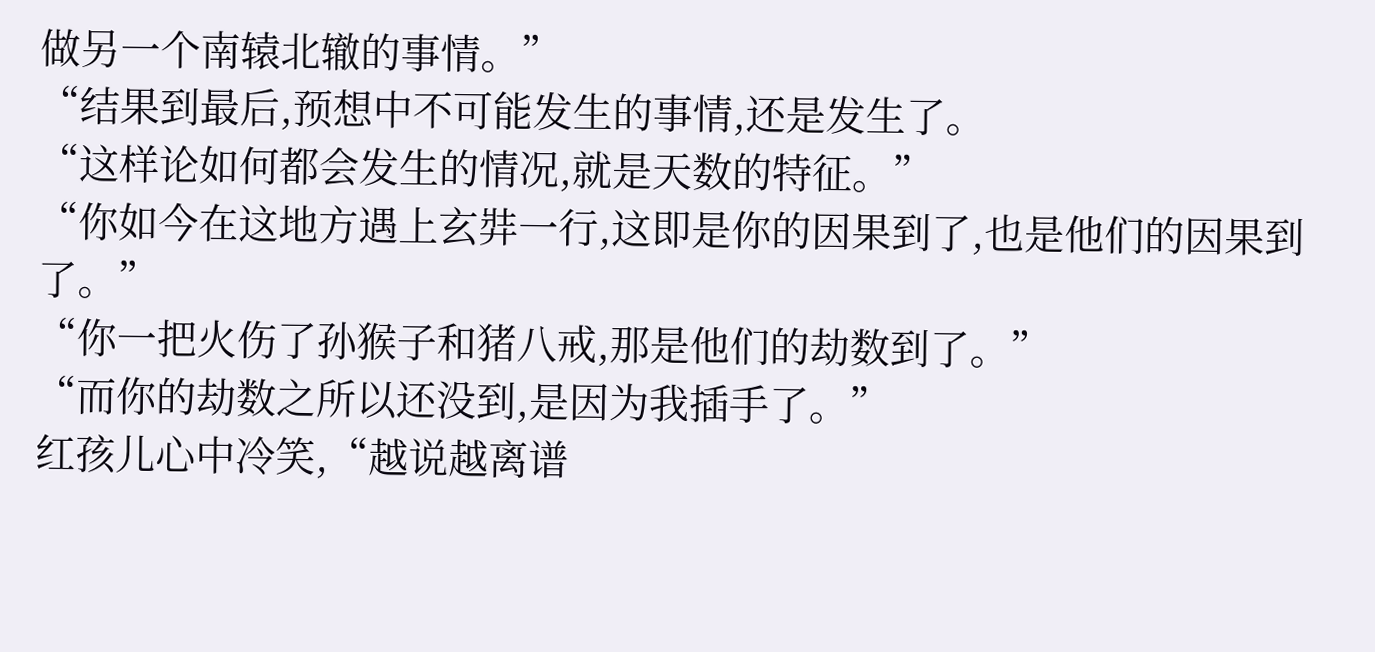做另一个南辕北辙的事情。”
“结果到最后,预想中不可能发生的事情,还是发生了。
“这样论如何都会发生的情况,就是天数的特征。”
“你如今在这地方遇上玄弉一行,这即是你的因果到了,也是他们的因果到了。”
“你一把火伤了孙猴子和猪八戒,那是他们的劫数到了。”
“而你的劫数之所以还没到,是因为我插手了。”
红孩儿心中冷笑,“越说越离谱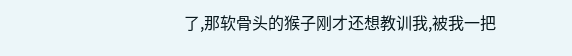了,那软骨头的猴子刚才还想教训我,被我一把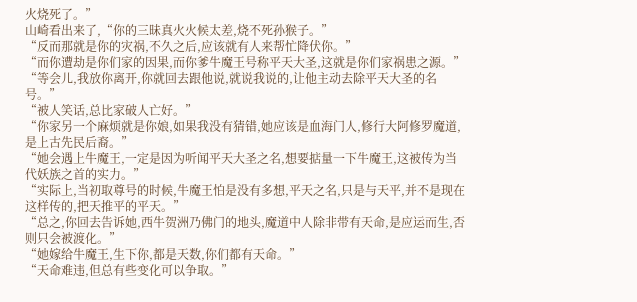火烧死了。”
山崎看出来了,“你的三昧真火火候太差,烧不死孙猴子。”
“反而那就是你的灾祸,不久之后,应该就有人来帮忙降伏你。”
“而你遭劫是你们家的因果,而你爹牛魔王号称平天大圣,这就是你们家祸患之源。”
“等会儿,我放你离开,你就回去跟他说,就说我说的,让他主动去除平天大圣的名号。”
“被人笑话,总比家破人亡好。”
“你家另一个麻烦就是你娘,如果我没有猜错,她应该是血海门人,修行大阿修罗魔道,是上古先民后裔。”
“她会遇上牛魔王,一定是因为听闻平天大圣之名,想要掂量一下牛魔王,这被传为当代妖族之首的实力。”
“实际上,当初取尊号的时候,牛魔王怕是没有多想,平天之名,只是与天平,并不是现在这样传的,把天推平的平天。”
“总之,你回去告诉她,西牛贺洲乃佛门的地头,魔道中人除非带有天命,是应运而生,否则只会被渡化。”
“她嫁给牛魔王,生下你,都是天数,你们都有天命。”
“天命难违,但总有些变化可以争取。”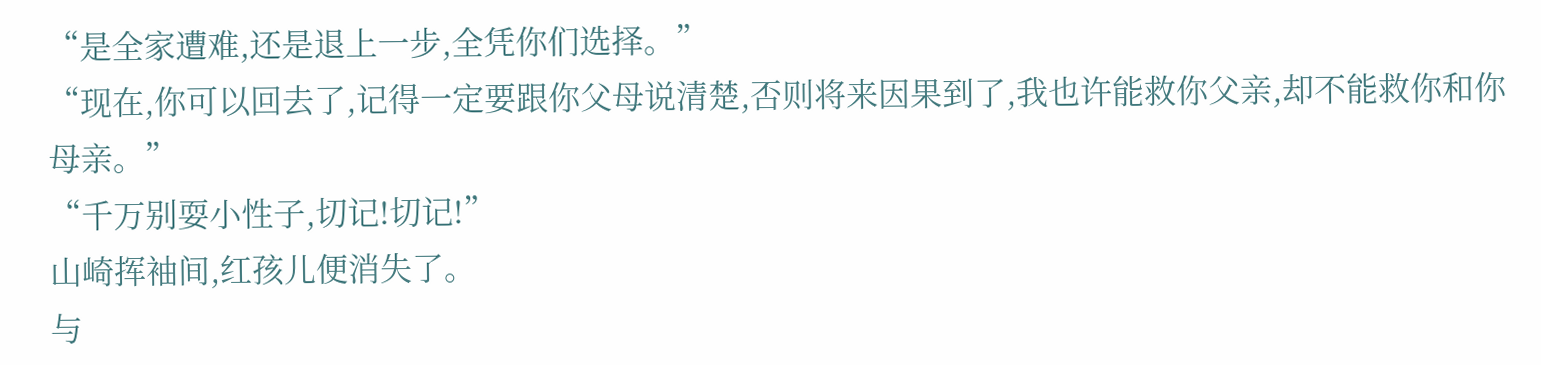“是全家遭难,还是退上一步,全凭你们选择。”
“现在,你可以回去了,记得一定要跟你父母说清楚,否则将来因果到了,我也许能救你父亲,却不能救你和你母亲。”
“千万别耍小性子,切记!切记!”
山崎挥袖间,红孩儿便消失了。
与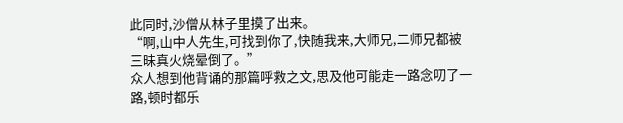此同时,沙僧从林子里摸了出来。
“啊,山中人先生,可找到你了,快随我来,大师兄,二师兄都被三昧真火烧晕倒了。”
众人想到他背诵的那篇呼救之文,思及他可能走一路念叨了一路,顿时都乐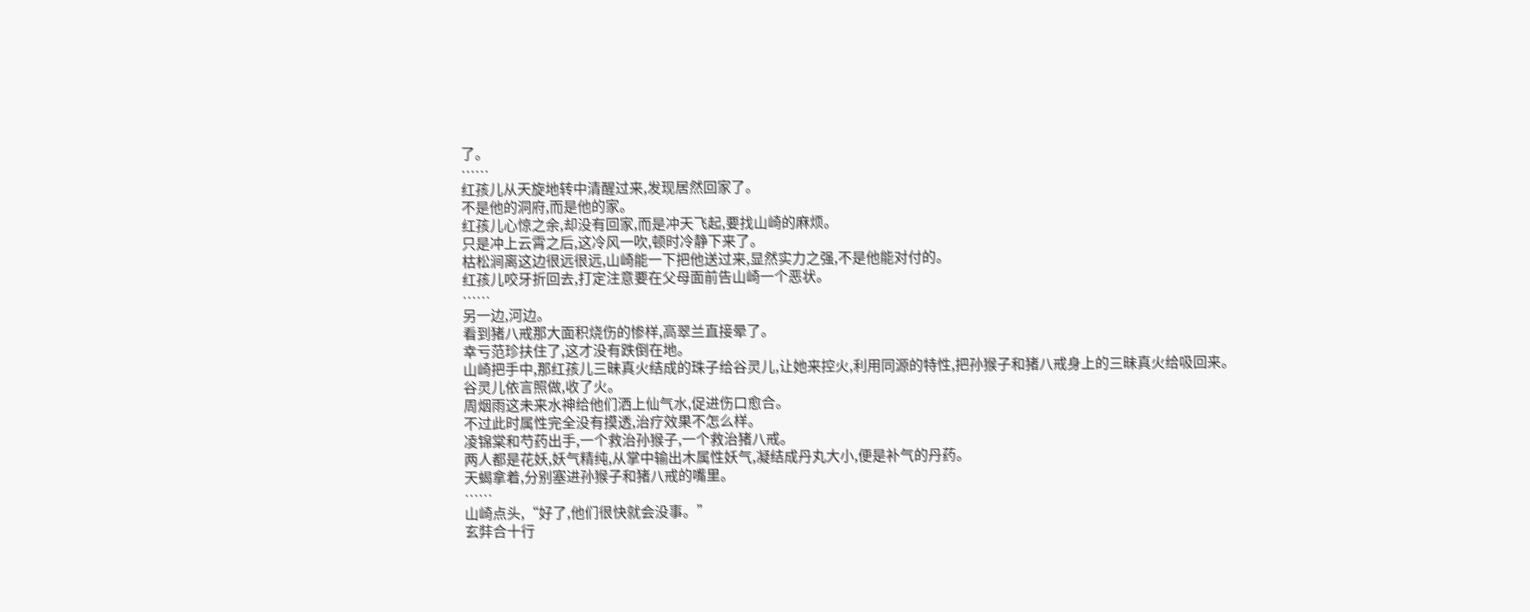了。
……
红孩儿从天旋地转中清醒过来,发现居然回家了。
不是他的洞府,而是他的家。
红孩儿心惊之余,却没有回家,而是冲天飞起,要找山崎的麻烦。
只是冲上云霄之后,这冷风一吹,顿时冷静下来了。
枯松涧离这边很远很远,山崎能一下把他送过来,显然实力之强,不是他能对付的。
红孩儿咬牙折回去,打定注意要在父母面前告山崎一个恶状。
……
另一边,河边。
看到猪八戒那大面积烧伤的惨样,高翠兰直接晕了。
幸亏范珍扶住了,这才没有跌倒在地。
山崎把手中,那红孩儿三昧真火结成的珠子给谷灵儿,让她来控火,利用同源的特性,把孙猴子和猪八戒身上的三昧真火给吸回来。
谷灵儿依言照做,收了火。
周烟雨这未来水神给他们洒上仙气水,促进伤口愈合。
不过此时属性完全没有摸透,治疗效果不怎么样。
凌锦棠和芍药出手,一个救治孙猴子,一个救治猪八戒。
两人都是花妖,妖气精纯,从掌中输出木属性妖气,凝结成丹丸大小,便是补气的丹药。
天蝎拿着,分别塞进孙猴子和猪八戒的嘴里。
……
山崎点头,“好了,他们很快就会没事。”
玄弉合十行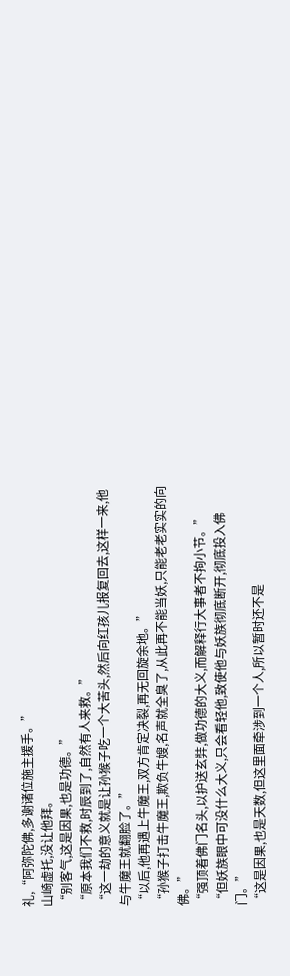礼,“阿弥陀佛,多谢诸位施主援手。”
山崎虚托,没让他拜。
“别客气,这是因果,也是功德。”
“原本我们不救,时辰到了,自然有人来救。”
“这一劫的意义就是让孙猴子吃一个大苦头,然后向红孩儿报复回去,这样一来,他与牛魔王就翻脸了。”
“以后,他再遇上牛魔王,双方肯定决裂,再无回旋余地。”
“孙猴子打击牛魔王,欺负牛嫂,名声就全臭了,从此再不能当妖,只能老老实实的向佛。”
“强顶着佛门名头,以护送玄弉,做功德的大义,而解释行大事者不拘小节。”
“但妖族眼中可没什么大义,只会看轻他,致使他与妖族彻底断开,彻底投入佛门。”
“这是因果,也是天数,但这里面牵涉到一个人,所以暂时还不是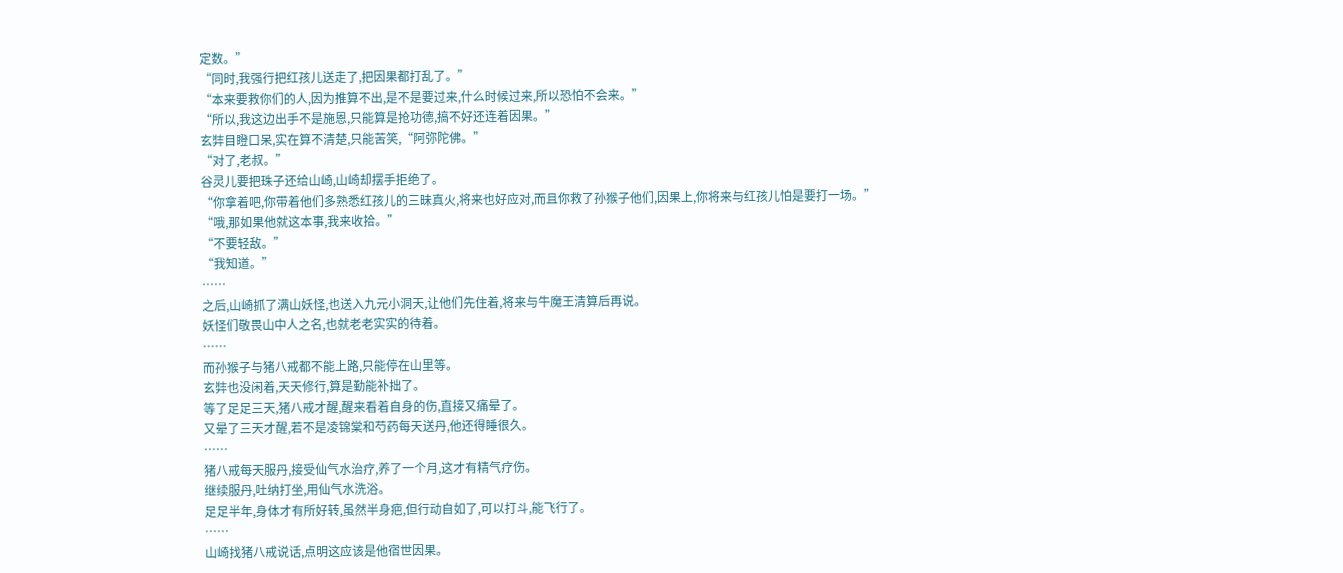定数。”
“同时,我强行把红孩儿送走了,把因果都打乱了。”
“本来要救你们的人,因为推算不出,是不是要过来,什么时候过来,所以恐怕不会来。”
“所以,我这边出手不是施恩,只能算是抢功德,搞不好还连着因果。”
玄弉目瞪口呆,实在算不清楚,只能苦笑,“阿弥陀佛。”
“对了,老叔。”
谷灵儿要把珠子还给山崎,山崎却摆手拒绝了。
“你拿着吧,你带着他们多熟悉红孩儿的三昧真火,将来也好应对,而且你救了孙猴子他们,因果上,你将来与红孩儿怕是要打一场。”
“哦,那如果他就这本事,我来收拾。”
“不要轻敌。”
“我知道。”
……
之后,山崎抓了满山妖怪,也送入九元小洞天,让他们先住着,将来与牛魔王清算后再说。
妖怪们敬畏山中人之名,也就老老实实的待着。
……
而孙猴子与猪八戒都不能上路,只能停在山里等。
玄弉也没闲着,天天修行,算是勤能补拙了。
等了足足三天,猪八戒才醒,醒来看着自身的伤,直接又痛晕了。
又晕了三天才醒,若不是凌锦棠和芍药每天送丹,他还得睡很久。
……
猪八戒每天服丹,接受仙气水治疗,养了一个月,这才有精气疗伤。
继续服丹,吐纳打坐,用仙气水洗浴。
足足半年,身体才有所好转,虽然半身疤,但行动自如了,可以打斗,能飞行了。
……
山崎找猪八戒说话,点明这应该是他宿世因果。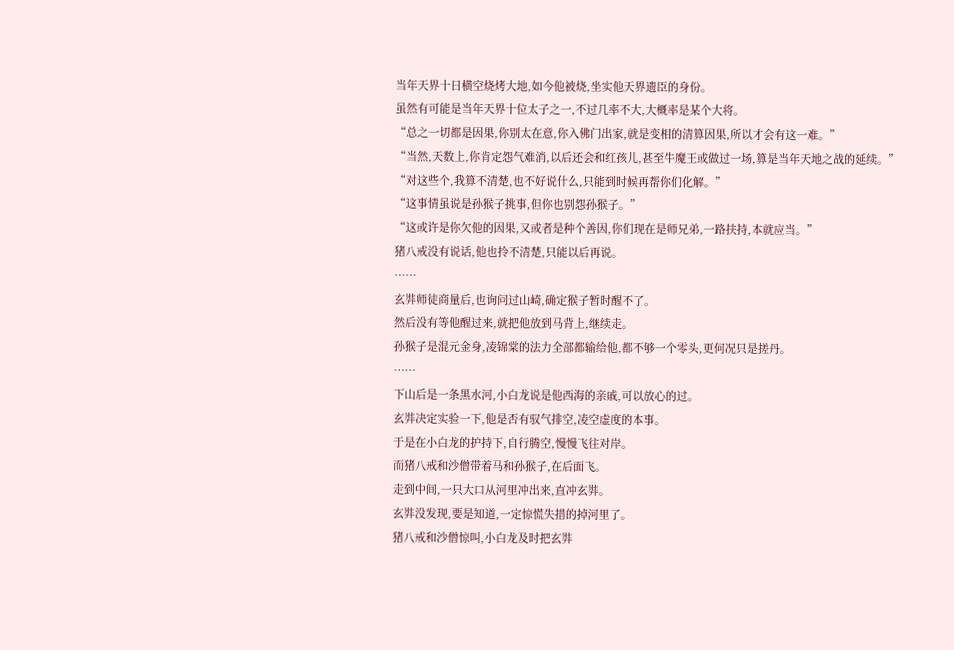当年天界十日横空烧烤大地,如今他被烧,坐实他天界遗臣的身份。
虽然有可能是当年天界十位太子之一,不过几率不大,大概率是某个大将。
“总之一切都是因果,你别太在意,你入佛门出家,就是变相的清算因果,所以才会有这一难。”
“当然,天数上,你肯定怨气难消,以后还会和红孩儿,甚至牛魔王或做过一场,算是当年天地之战的延续。”
“对这些个,我算不清楚,也不好说什么,只能到时候再帮你们化解。”
“这事情虽说是孙猴子挑事,但你也别怨孙猴子。”
“这或许是你欠他的因果,又或者是种个善因,你们现在是师兄弟,一路扶持,本就应当。”
猪八戒没有说话,他也拎不清楚,只能以后再说。
……
玄弉师徒商量后,也询问过山崎,确定猴子暂时醒不了。
然后没有等他醒过来,就把他放到马背上,继续走。
孙猴子是混元金身,凌锦棠的法力全部都输给他,都不够一个零头,更何况只是搓丹。
……
下山后是一条黑水河,小白龙说是他西海的亲戚,可以放心的过。
玄弉决定实验一下,他是否有驭气排空,凌空虚度的本事。
于是在小白龙的护持下,自行腾空,慢慢飞往对岸。
而猪八戒和沙僧带着马和孙猴子,在后面飞。
走到中间,一只大口从河里冲出来,直冲玄弉。
玄弉没发现,要是知道,一定惊慌失措的掉河里了。
猪八戒和沙僧惊叫,小白龙及时把玄弉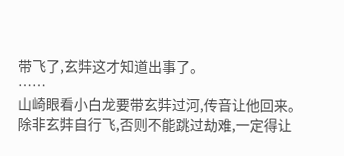带飞了,玄弉这才知道出事了。
……
山崎眼看小白龙要带玄弉过河,传音让他回来。
除非玄弉自行飞,否则不能跳过劫难,一定得让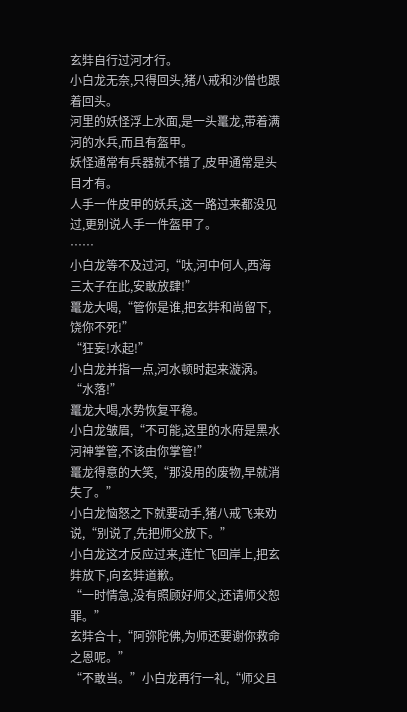玄弉自行过河才行。
小白龙无奈,只得回头,猪八戒和沙僧也跟着回头。
河里的妖怪浮上水面,是一头鼍龙,带着满河的水兵,而且有盔甲。
妖怪通常有兵器就不错了,皮甲通常是头目才有。
人手一件皮甲的妖兵,这一路过来都没见过,更别说人手一件盔甲了。
……
小白龙等不及过河,“呔,河中何人,西海三太子在此,安敢放肆!”
鼍龙大喝,“管你是谁,把玄弉和尚留下,饶你不死!”
“狂妄!水起!”
小白龙并指一点,河水顿时起来漩涡。
“水落!”
鼍龙大喝,水势恢复平稳。
小白龙皱眉,“不可能,这里的水府是黑水河神掌管,不该由你掌管!”
鼍龙得意的大笑,“那没用的废物,早就消失了。”
小白龙恼怒之下就要动手,猪八戒飞来劝说,“别说了,先把师父放下。”
小白龙这才反应过来,连忙飞回岸上,把玄弉放下,向玄弉道歉。
“一时情急,没有照顾好师父,还请师父恕罪。”
玄弉合十,“阿弥陀佛,为师还要谢你救命之恩呢。”
“不敢当。”小白龙再行一礼,“师父且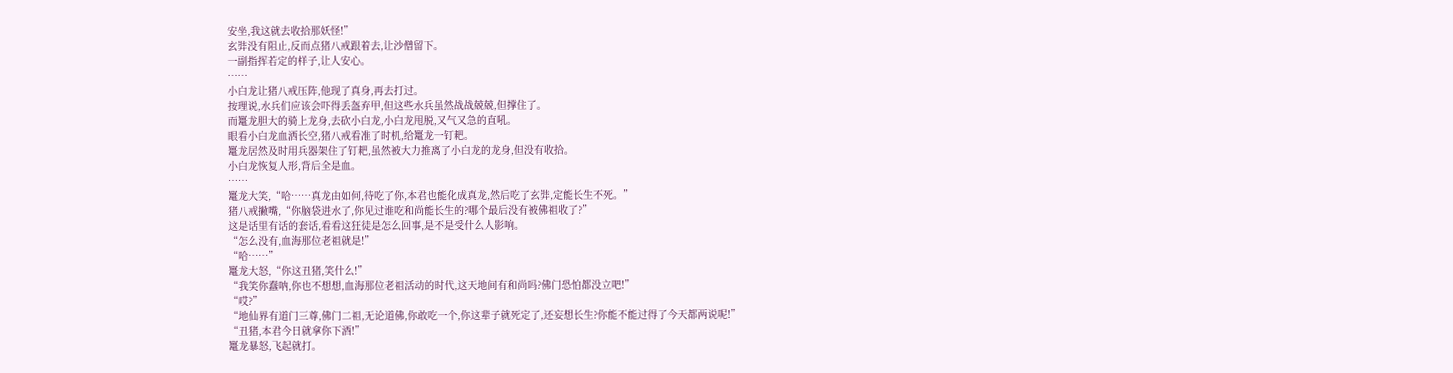安坐,我这就去收拾那妖怪!”
玄弉没有阻止,反而点猪八戒跟着去,让沙僧留下。
一副指挥若定的样子,让人安心。
……
小白龙让猪八戒压阵,他现了真身,再去打过。
按理说,水兵们应该会吓得丢盔弃甲,但这些水兵虽然战战兢兢,但撑住了。
而鼍龙胆大的骑上龙身,去砍小白龙,小白龙甩脱,又气又急的直吼。
眼看小白龙血洒长空,猪八戒看准了时机,给鼍龙一钉耙。
鼍龙居然及时用兵器架住了钉耙,虽然被大力推离了小白龙的龙身,但没有收拾。
小白龙恢复人形,背后全是血。
……
鼍龙大笑,“哈……真龙由如何,待吃了你,本君也能化成真龙,然后吃了玄弉,定能长生不死。”
猪八戒撇嘴,“你脑袋进水了,你见过谁吃和尚能长生的?哪个最后没有被佛祖收了?”
这是话里有话的套话,看看这狂徒是怎么回事,是不是受什么人影响。
“怎么没有,血海那位老祖就是!”
“哈……”
鼍龙大怒,“你这丑猪,笑什么!”
“我笑你蠢呐,你也不想想,血海那位老祖活动的时代,这天地间有和尚吗?佛门恐怕都没立吧!”
“哎?”
“地仙界有道门三尊,佛门二祖,无论道佛,你敢吃一个,你这辈子就死定了,还妄想长生?你能不能过得了今天都两说呢!”
“丑猪,本君今日就拿你下酒!”
鼍龙暴怒,飞起就打。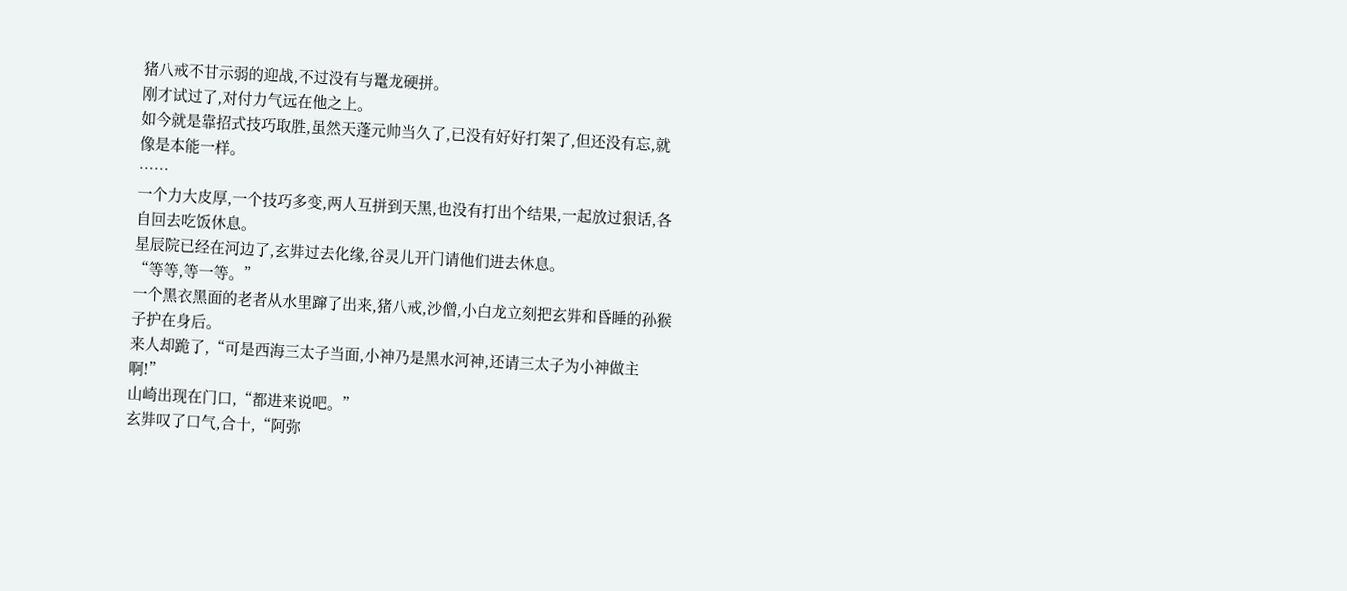猪八戒不甘示弱的迎战,不过没有与鼍龙硬拼。
刚才试过了,对付力气远在他之上。
如今就是靠招式技巧取胜,虽然天蓬元帅当久了,已没有好好打架了,但还没有忘,就像是本能一样。
……
一个力大皮厚,一个技巧多变,两人互拼到天黑,也没有打出个结果,一起放过狠话,各自回去吃饭休息。
星辰院已经在河边了,玄弉过去化缘,谷灵儿开门请他们进去休息。
“等等,等一等。”
一个黑衣黑面的老者从水里蹿了出来,猪八戒,沙僧,小白龙立刻把玄弉和昏睡的孙猴子护在身后。
来人却跪了,“可是西海三太子当面,小神乃是黑水河神,还请三太子为小神做主啊!”
山崎出现在门口,“都进来说吧。”
玄弉叹了口气,合十,“阿弥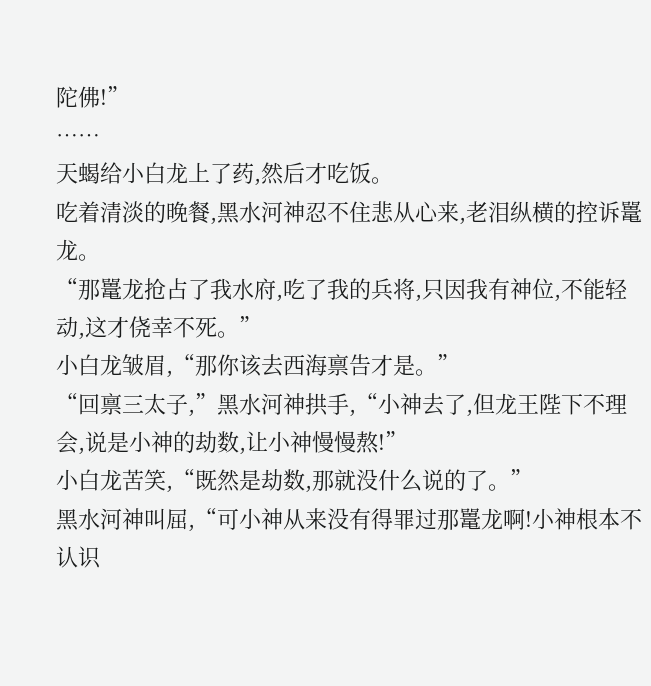陀佛!”
……
天蝎给小白龙上了药,然后才吃饭。
吃着清淡的晚餐,黑水河神忍不住悲从心来,老泪纵横的控诉鼍龙。
“那鼍龙抢占了我水府,吃了我的兵将,只因我有神位,不能轻动,这才侥幸不死。”
小白龙皱眉,“那你该去西海禀告才是。”
“回禀三太子,”黑水河神拱手,“小神去了,但龙王陛下不理会,说是小神的劫数,让小神慢慢熬!”
小白龙苦笑,“既然是劫数,那就没什么说的了。”
黑水河神叫屈,“可小神从来没有得罪过那鼍龙啊!小神根本不认识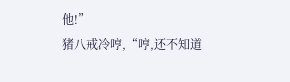他!”
猪八戒冷哼,“哼,还不知道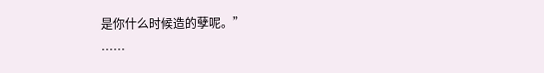是你什么时候造的孽呢。”
……